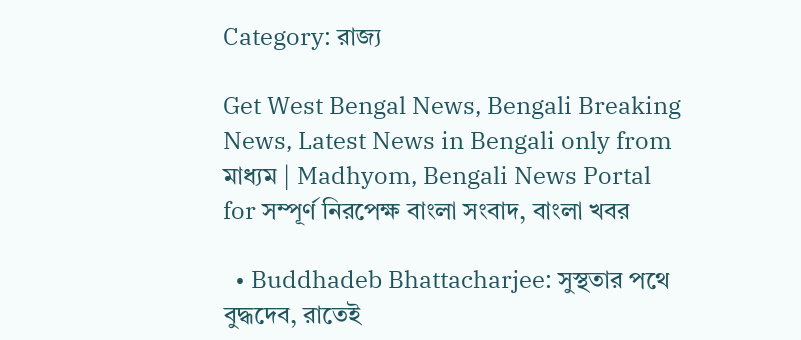Category: রাজ্য

Get West Bengal News, Bengali Breaking News, Latest News in Bengali only from মাধ্যম | Madhyom, Bengali News Portal for সম্পূর্ণ নিরপেক্ষ বাংলা সংবাদ, বাংলা খবর

  • Buddhadeb Bhattacharjee: সুস্থতার পথে বুদ্ধদেব, রাতেই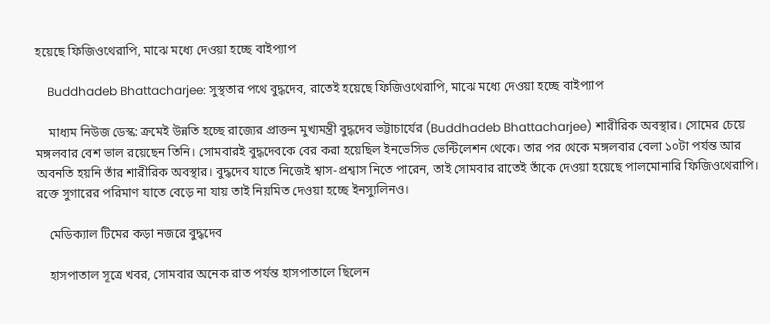হয়েছে ফিজিওথেরাপি, মাঝে মধ্যে দেওয়া হচ্ছে বাইপ্যাপ

    Buddhadeb Bhattacharjee: সুস্থতার পথে বুদ্ধদেব, রাতেই হয়েছে ফিজিওথেরাপি, মাঝে মধ্যে দেওয়া হচ্ছে বাইপ্যাপ

    মাধ্যম নিউজ ডেস্ক: ক্রমেই উন্নতি হচ্ছে রাজ্যের প্রাক্তন মুখ্যমন্ত্রী বুদ্ধদেব ভট্টাচার্যের (Buddhadeb Bhattacharjee) শারীরিক অবস্থার। সোমের চেয়ে মঙ্গলবার বেশ ভাল রয়েছেন তিনি। সোমবারই বুদ্ধদেবকে বের করা হয়েছিল ইনভেসিভ ভেন্টিলেশন থেকে। তার পর থেকে মঙ্গলবার বেলা ১০টা পর্যন্ত আর অবনতি হয়নি তাঁর শারীরিক অবস্থার। বুদ্ধদেব যাতে নিজেই শ্বাস-প্রশ্বাস নিতে পারেন, তাই সোমবার রাতেই তাঁকে দেওয়া হয়েছে পালমোনারি ফিজিওথেরাপি। রক্তে সুগারের পরিমাণ যাতে বেড়ে না যায় তাই নিয়মিত দেওয়া হচ্ছে ইনস্যুলিনও।

    মেডিক্যাল টিমের কড়া নজরে বুদ্ধদেব

    হাসপাতাল সূত্রে খবর, সোমবার অনেক রাত পর্যন্ত হাসপাতালে ছিলেন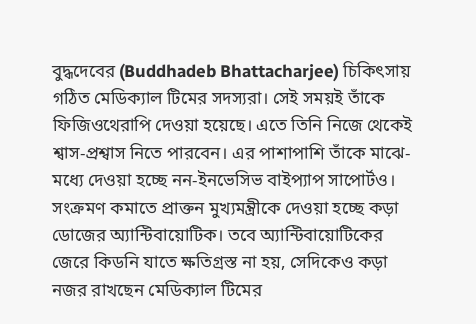বুদ্ধদেবের (Buddhadeb Bhattacharjee) চিকিৎসায় গঠিত মেডিক্যাল টিমের সদস্যরা। সেই সময়ই তাঁকে ফিজিওথেরাপি দেওয়া হয়েছে। এতে তিনি নিজে থেকেই শ্বাস-প্রশ্বাস নিতে পারবেন। এর পাশাপাশি তাঁকে মাঝে-মধ্যে দেওয়া হচ্ছে নন-ইনভেসিভ বাইপ্যাপ সাপোর্টও। সংক্রমণ কমাতে প্রাক্তন মুখ্যমন্ত্রীকে দেওয়া হচ্ছে কড়া ডোজের অ্যান্টিবায়োটিক। তবে অ্যান্টিবায়োটিকের জেরে কিডনি যাতে ক্ষতিগ্রস্ত না হয়, সেদিকেও কড়া নজর রাখছেন মেডিক্যাল টিমের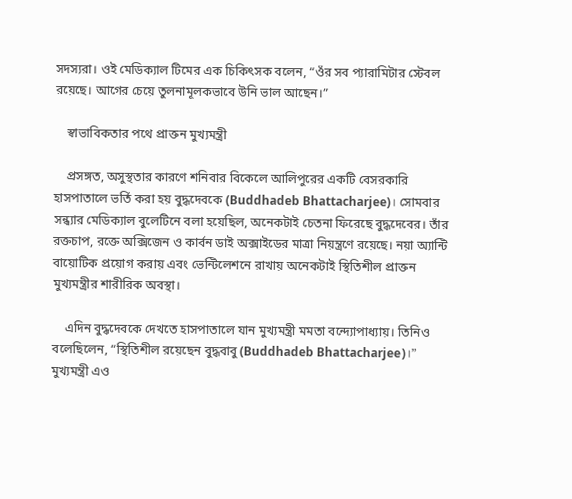সদস্যরা। ওই মেডিক্যাল টিমের এক চিকিৎসক বলেন, “ওঁর সব প্যারামিটার স্টেবল রয়েছে। আগের চেয়ে তুলনামূলকভাবে উনি ভাল আছেন।”

    স্বাভাবিকতার পথে প্রাক্তন মুখ্যমন্ত্রী

    প্রসঙ্গত, অসুস্থতার কারণে শনিবার বিকেলে আলিপুরের একটি বেসরকারি হাসপাতালে ভর্তি করা হয় বুদ্ধদেবকে (Buddhadeb Bhattacharjee)। সোমবার সন্ধ্যার মেডিক্যাল বুলেটিনে বলা হয়েছিল, অনেকটাই চেতনা ফিরেছে বুদ্ধদেবের। তাঁর রক্তচাপ, রক্তে অক্সিজেন ও কার্বন ডাই অক্সাইডের মাত্রা নিয়ন্ত্রণে রয়েছে। নয়া অ্যান্টি বায়োটিক প্রয়োগ করায় এবং ভেন্টিলেশনে রাখায় অনেকটাই স্থিতিশীল প্রাক্তন মুখ্যমন্ত্রীর শারীরিক অবস্থা।

    এদিন বুদ্ধদেবকে দেখতে হাসপাতালে যান মুখ্যমন্ত্রী মমতা বন্দ্যোপাধ্যায়। তিনিও বলেছিলেন, “স্থিতিশীল রয়েছেন বুদ্ধবাবু (Buddhadeb Bhattacharjee)।” মুখ্যমন্ত্রী এও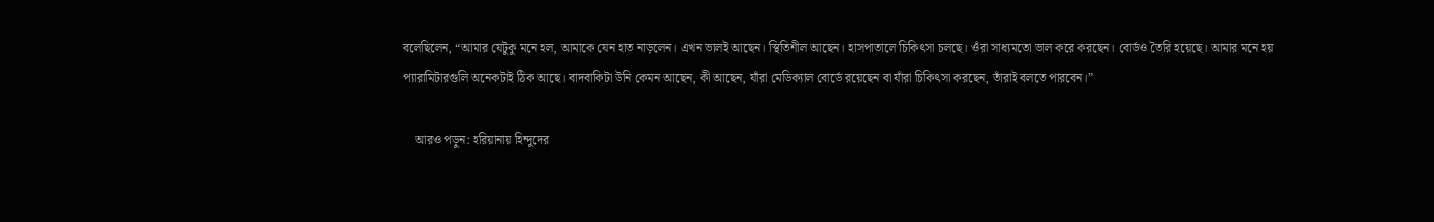বলেছিলেন, “আমার যেটুকু মনে হল, আমাকে যেন হাত নাড়লেন। এখন ভালই আছেন। স্থিতিশীল আছেন। হাসপাতালে চিকিৎসা চলছে। ওঁরা সাধ্যমতো ভাল করে করছেন। বোর্ডও তৈরি হয়েছে। আমার মনে হয় প্যারামিটারগুলি অনেকটাই ঠিক আছে। বাদবাকিটা উনি কেমন আছেন, কী আছেন, যাঁরা মেডিক্যাল বোর্ডে রয়েছেন বা যাঁরা চিকিৎসা করছেন, তাঁরাই বলতে পারবেন।”

    আরও পড়ুন: হরিয়ানায় হিন্দুদের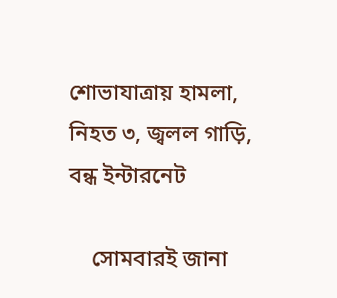শোভাযাত্রায় হামলা, নিহত ৩, জ্বলল গাড়ি, বন্ধ ইন্টারনেট

    সোমবারই জানা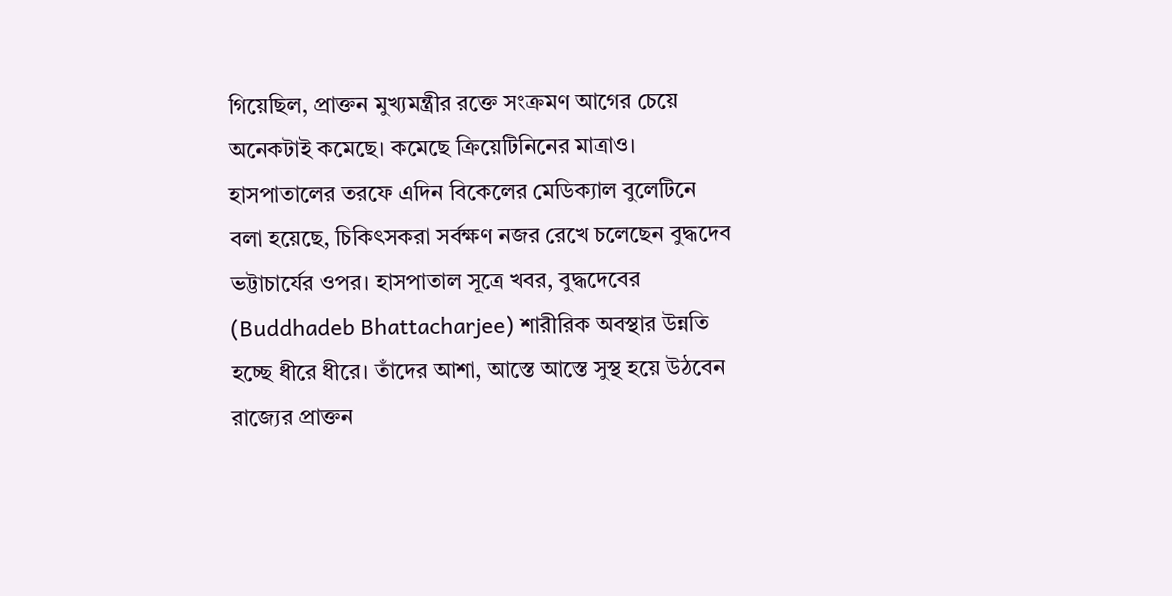গিয়েছিল, প্রাক্তন মুখ্যমন্ত্রীর রক্তে সংক্রমণ আগের চেয়ে অনেকটাই কমেছে। কমেছে ক্রিয়েটিনিনের মাত্রাও। হাসপাতালের তরফে এদিন বিকেলের মেডিক্যাল বুলেটিনে বলা হয়েছে, চিকিৎসকরা সর্বক্ষণ নজর রেখে চলেছেন বুদ্ধদেব ভট্টাচার্যের ওপর। হাসপাতাল সূত্রে খবর, বুদ্ধদেবের (Buddhadeb Bhattacharjee) শারীরিক অবস্থার উন্নতি হচ্ছে ধীরে ধীরে। তাঁদের আশা, আস্তে আস্তে সুস্থ হয়ে উঠবেন রাজ্যের প্রাক্তন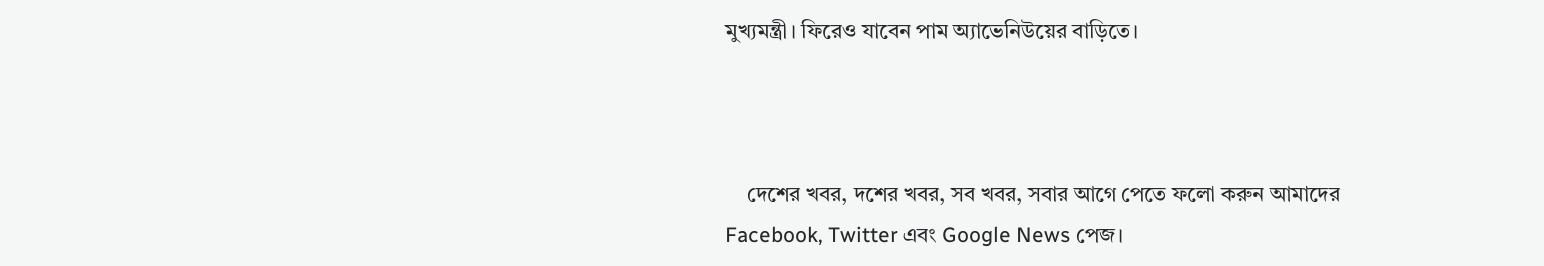মুখ্যমন্ত্রী। ফিরেও যাবেন পাম অ্যাভেনিউয়ের বাড়িতে।



    দেশের খবর, দশের খবর, সব খবর, সবার আগে পেতে ফলো করুন আমাদের Facebook, Twitter এবং Google News পেজ।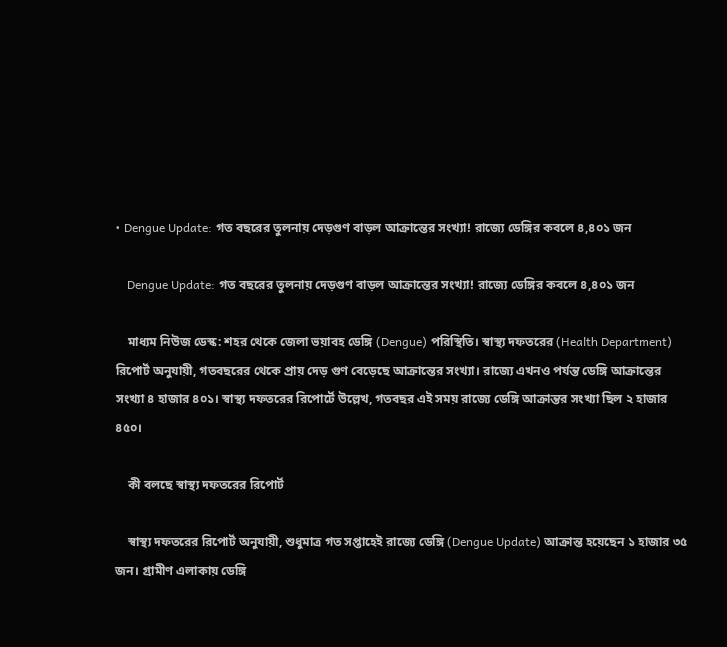• Dengue Update: গত বছরের তুলনায় দেড়গুণ বাড়ল আক্রান্তের সংখ্যা! রাজ্যে ডেঙ্গির কবলে ৪,৪০১ জন

    Dengue Update: গত বছরের তুলনায় দেড়গুণ বাড়ল আক্রান্তের সংখ্যা! রাজ্যে ডেঙ্গির কবলে ৪,৪০১ জন

    মাধ্যম নিউজ ডেস্ক: শহর থেকে জেলা ভয়াবহ ডেঙ্গি (Dengue) পরিস্থিতি। স্বাস্থ্য দফতরের (Health Department) রিপোর্ট অনুযায়ী, গতবছরের থেকে প্রায় দেড় গুণ বেড়েছে আক্রান্তের সংখ্যা। রাজ্যে এখনও পর্যন্ত ডেঙ্গি আক্রান্তের সংখ্যা ৪ হাজার ৪০১। স্বাস্থ্য দফতরের রিপোর্টে উল্লেখ, গতবছর এই সময় রাজ্যে ডেঙ্গি আক্রান্তর সংখ্যা ছিল ২ হাজার ৪৫০।

    কী বলছে স্বাস্থ্য দফতরের রিপোর্ট

    স্বাস্থ্য দফতরের রিপোর্ট অনুযায়ী, শুধুমাত্র গত সপ্তাহেই রাজ্যে ডেঙ্গি (Dengue Update) আক্রান্ত হয়েছেন ১ হাজার ৩৫ জন। গ্রামীণ এলাকায় ডেঙ্গি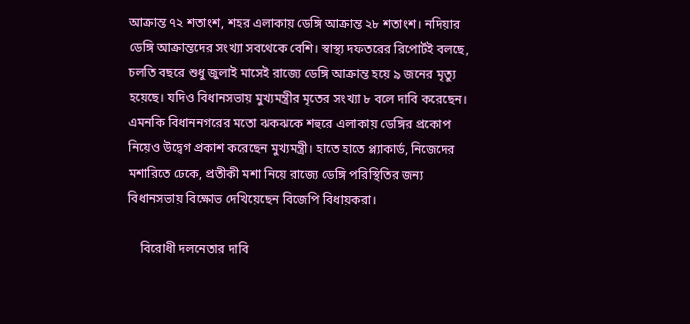আক্রান্ত ৭২ শতাংশ, শহর এলাকায় ডেঙ্গি আক্রান্ত ২৮ শতাংশ। নদিয়ার ডেঙ্গি আক্রান্তদের সংখ্যা সবথেকে বেশি। স্বাস্থ্য দফতরের রিপোর্টই বলছে, চলতি বছরে শুধু জুলাই মাসেই রাজ্যে ডেঙ্গি আক্রান্ত হয়ে ৯ জনের মৃত্যু হয়েছে। যদিও বিধানসভায় মুখ্যমন্ত্রীর মৃতের সংখ্যা ৮ বলে দাবি করেছেন। এমনকি বিধাননগরের মতো ঝকঝকে শহুরে এলাকায় ডেঙ্গির প্রকোপ নিয়েও উদ্বেগ প্রকাশ করেছেন মুখ্যমন্ত্রী। হাতে হাতে প্ল্যাকার্ড, নিজেদের মশারিতে ঢেকে, প্রতীকী মশা নিয়ে রাজ্যে ডেঙ্গি পরিস্থিতির জন্য বিধানসভায় বিক্ষোভ দেখিয়েছেন বিজেপি বিধায়করা।

    বিরোধী দলনেতার দাবি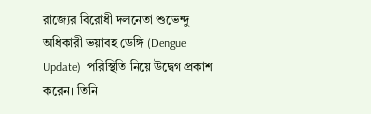রাজ্যের বিরোধী দলনেতা শুভেন্দু অধিকারী ভয়াবহ ডেঙ্গি (Dengue Update)  পরিস্থিতি নিয়ে উদ্বেগ প্রকাশ করেন। তিনি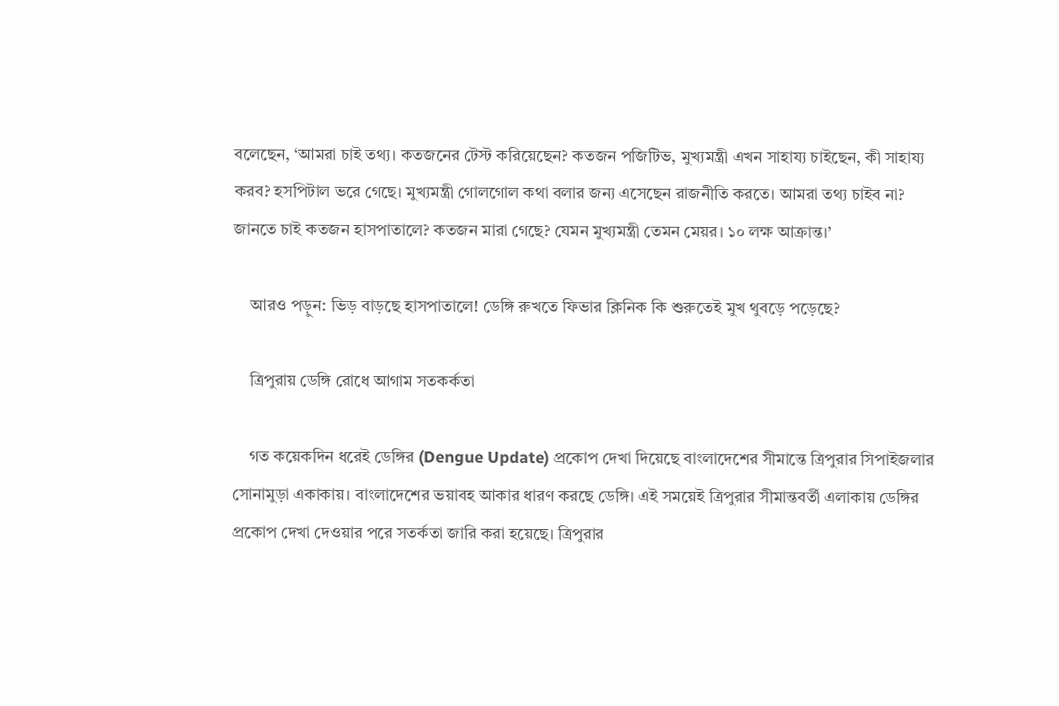বলেছেন, ‘আমরা চাই তথ্য। কতজনের টেস্ট করিয়েছেন? কতজন পজিটিভ, মুখ্যমন্ত্রী এখন সাহায্য চাইছেন, কী সাহায্য করব? হসপিটাল ভরে গেছে। মুখ্যমন্ত্রী গোলগোল কথা বলার জন্য এসেছেন রাজনীতি করতে। আমরা তথ্য চাইব না? জানতে চাই কতজন হাসপাতালে? কতজন মারা গেছে? যেমন মুখ্যমন্ত্রী তেমন মেয়র। ১০ লক্ষ আক্রান্ত।’

    আরও পড়ুন: ভিড় বাড়ছে হাসপাতালে! ডেঙ্গি রুখতে ফিভার ক্লিনিক কি শুরুতেই মুখ থুবড়ে পড়েছে?

    ত্রিপুরায় ডেঙ্গি রোধে আগাম সতকর্কতা

    গত কয়েকদিন ধরেই ডেঙ্গির (Dengue Update) প্রকোপ দেখা দিয়েছে বাংলাদেশের সীমান্তে ত্রিপুরার সিপাইজলার সোনামুড়া একাকায়। বাংলাদেশের ভয়াবহ আকার ধারণ করছে ডেঙ্গি। এই সময়েই ত্রিপুরার সীমান্তবর্তী এলাকায় ডেঙ্গির প্রকোপ দেখা দেওয়ার পরে সতর্কতা জারি করা হয়েছে। ত্রিপুরার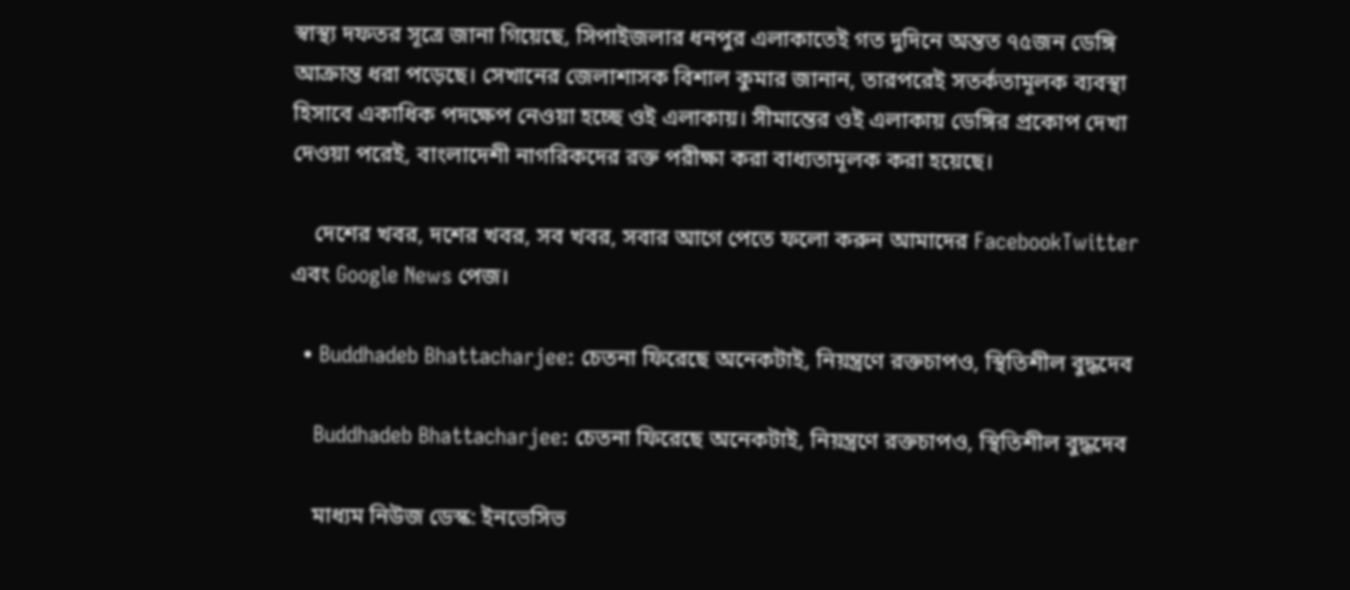স্বাস্থ্য দফতর সূত্রে জানা গিয়েছে, সিপাইজলার ধনপুর এলাকাতেই গত দুদিনে অন্তত ৭৫জন ডেঙ্গি আক্রান্ত ধরা পড়েছে। সেখানের জেলাশাসক বিশাল কুমার জানান, তারপরেই সতর্কতামূলক ব্যবস্থা হিসাবে একাধিক পদক্ষেপ নেওয়া হচ্ছে ওই এলাকায়। সীমান্তের ওই এলাকায় ডেঙ্গির প্রকোপ দেখা দেওয়া পরেই, বাংলাদেশী নাগরিকদের রক্ত পরীক্ষা করা বাধ্যতামূলক করা হয়েছে।

    দেশের খবর, দশের খবর, সব খবর, সবার আগে পেতে ফলো করুন আমাদের FacebookTwitter এবং Google News পেজ।

  • Buddhadeb Bhattacharjee: চেতনা ফিরেছে অনেকটাই, নিয়ন্ত্রণে রক্তচাপও, স্থিতিশীল বুদ্ধদেব

    Buddhadeb Bhattacharjee: চেতনা ফিরেছে অনেকটাই, নিয়ন্ত্রণে রক্তচাপও, স্থিতিশীল বুদ্ধদেব

    মাধ্যম নিউজ ডেস্ক: ইনভেসিভ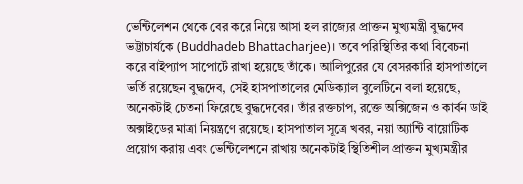ভেন্টিলেশন থেকে বের করে নিয়ে আসা হল রাজ্যের প্রাক্তন মুখ্যমন্ত্রী বুদ্ধদেব ভট্টাচার্যকে (Buddhadeb Bhattacharjee)। তবে পরিস্থিতির কথা বিবেচনা করে বাইপ্যাপ সাপোর্টে রাখা হয়েছে তাঁকে। আলিপুরের যে বেসরকারি হাসপাতালে ভর্তি রয়েছেন বুদ্ধদেব, সেই হাসপাতালের মেডিক্যাল বুলেটিনে বলা হয়েছে, অনেকটাই চেতনা ফিরেছে বুদ্ধদেবের। তাঁর রক্তচাপ, রক্তে অক্সিজেন ও কার্বন ডাই অক্সাইডের মাত্রা নিয়ন্ত্রণে রয়েছে। হাসপাতাল সূত্রে খবর, নয়া অ্যান্টি বায়োটিক প্রয়োগ করায় এবং ভেন্টিলেশনে রাখায় অনেকটাই স্থিতিশীল প্রাক্তন মুখ্যমন্ত্রীর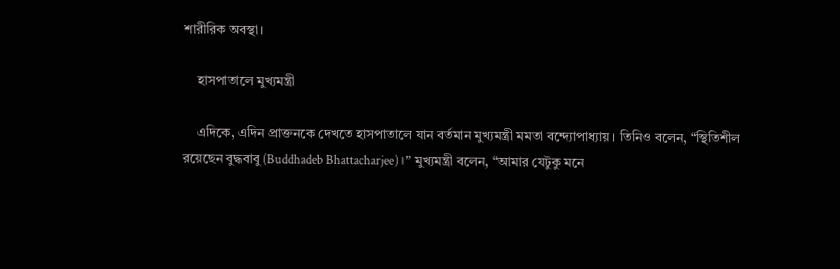শারীরিক অবস্থা।

    হাসপাতালে মুখ্যমন্ত্রী

    এদিকে, এদিন প্রাক্তনকে দেখতে হাসপাতালে যান বর্তমান মুখ্যমন্ত্রী মমতা বন্দ্যোপাধ্যায়। তিনিও বলেন, “স্থিতিশীল রয়েছেন বুদ্ধবাবু (Buddhadeb Bhattacharjee)।” মুখ্যমন্ত্রী বলেন, “আমার যেটুকু মনে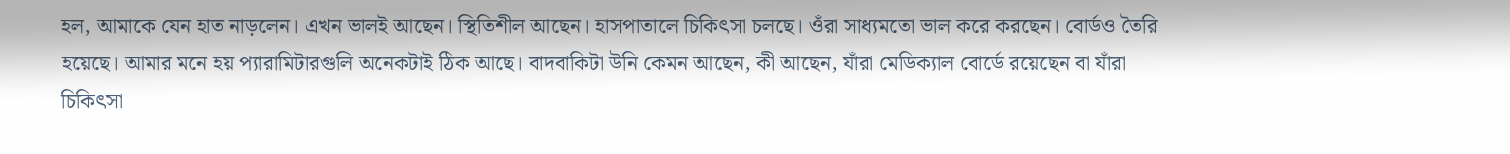হল, আমাকে যেন হাত নাড়লেন। এখন ভালই আছেন। স্থিতিশীল আছেন। হাসপাতালে চিকিৎসা চলছে। ওঁরা সাধ্যমতো ভাল করে করছেন। বোর্ডও তৈরি হয়েছে। আমার মনে হয় প্যারামিটারগুলি অনেকটাই ঠিক আছে। বাদবাকিটা উনি কেমন আছেন, কী আছেন, যাঁরা মেডিক্যাল বোর্ডে রয়েছেন বা যাঁরা চিকিৎসা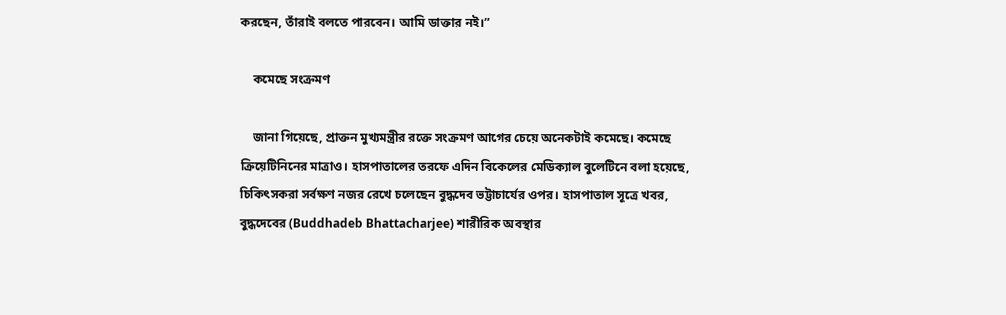করছেন, তাঁরাই বলতে পারবেন। আমি ডাক্তার নই।”

    কমেছে সংক্রমণ

    জানা গিয়েছে, প্রাক্তন মুখ্যমন্ত্রীর রক্তে সংক্রমণ আগের চেয়ে অনেকটাই কমেছে। কমেছে ক্রিয়েটিনিনের মাত্রাও। হাসপাতালের তরফে এদিন বিকেলের মেডিক্যাল বুলেটিনে বলা হয়েছে, চিকিৎসকরা সর্বক্ষণ নজর রেখে চলেছেন বুদ্ধদেব ভট্টাচার্যের ওপর। হাসপাতাল সূত্রে খবর, বুদ্ধদেবের (Buddhadeb Bhattacharjee) শারীরিক অবস্থার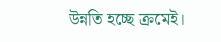উন্নতি হচ্ছে ক্রমেই।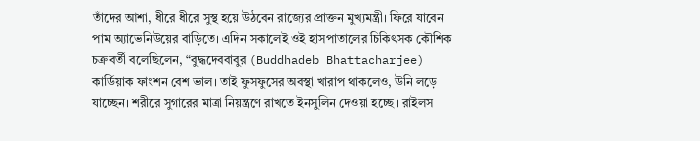তাঁদের আশা, ধীরে ধীরে সুস্থ হয়ে উঠবেন রাজ্যের প্রাক্তন মুখ্যমন্ত্রী। ফিরে যাবেন পাম অ্যাভেনিউয়ের বাড়িতে। এদিন সকালেই ওই হাসপাতালের চিকিৎসক কৌশিক চক্রবর্তী বলেছিলেন, “বুদ্ধদেববাবুর (Buddhadeb Bhattacharjee) কার্ডিয়াক ফাংশন বেশ ভাল। তাই ফুসফুসের অবস্থা খারাপ থাকলেও, উনি লড়ে যাচ্ছেন। শরীরে সুগারের মাত্রা নিয়ন্ত্রণে রাখতে ইনসুলিন দেওয়া হচ্ছে। রাইলস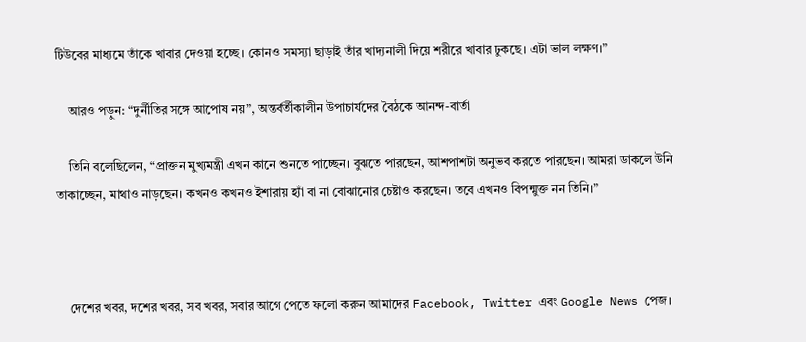টিউবের মাধ্যমে তাঁকে খাবার দেওয়া হচ্ছে। কোনও সমস্যা ছাড়াই তাঁর খাদ্যনালী দিয়ে শরীরে খাবার ঢুকছে। এটা ভাল লক্ষণ।”

    আরও পড়ুন: “দুর্নীতির সঙ্গে আপোষ নয়”, অন্তর্বর্তীকালীন উপাচার্যদের বৈঠকে আনন্দ-বার্তা

    তিনি বলেছিলেন, “প্রাক্তন মুখ্যমন্ত্রী এখন কানে শুনতে পাচ্ছেন। বুঝতে পারছেন, আশপাশটা অনুভব করতে পারছেন। আমরা ডাকলে উনি তাকাচ্ছেন, মাথাও নাড়ছেন। কখনও কখনও ইশারায় হ্যাঁ বা না বোঝানোর চেষ্টাও করছেন। তবে এখনও বিপন্মুক্ত নন তিনি।”



    দেশের খবর, দশের খবর, সব খবর, সবার আগে পেতে ফলো করুন আমাদের Facebook, Twitter এবং Google News পেজ।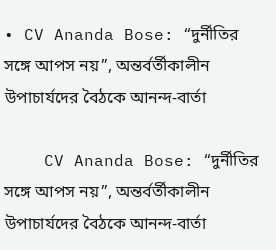• CV Ananda Bose: “দুর্নীতির সঙ্গে আপস নয়”, অন্তর্বর্তীকালীন উপাচার্যদের বৈঠকে আনন্দ-বার্তা

    CV Ananda Bose: “দুর্নীতির সঙ্গে আপস নয়”, অন্তর্বর্তীকালীন উপাচার্যদের বৈঠকে আনন্দ-বার্তা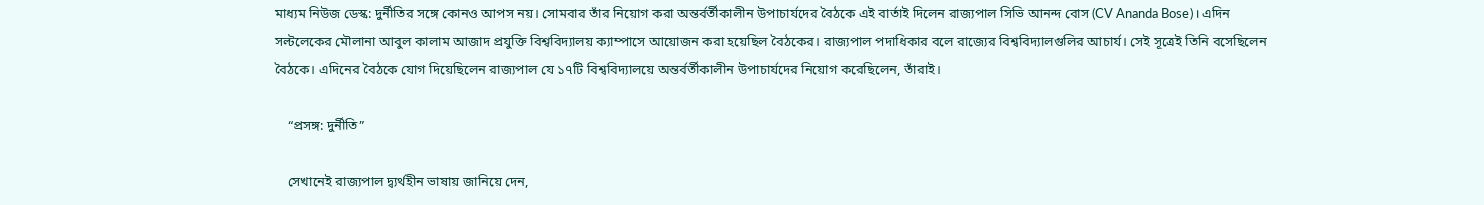মাধ্যম নিউজ ডেস্ক: দুর্নীতির সঙ্গে কোনও আপস নয়। সোমবার তাঁর নিয়োগ করা অন্তর্বর্তীকালীন উপাচার্যদের বৈঠকে এই বার্তাই দিলেন রাজ্যপাল সিভি আনন্দ বোস (CV Ananda Bose)। এদিন সল্টলেকের মৌলানা আবুল কালাম আজাদ প্রযুক্তি বিশ্ববিদ্যালয় ক্যাম্পাসে আয়োজন করা হয়েছিল বৈঠকের। রাজ্যপাল পদাধিকার বলে রাজ্যের বিশ্ববিদ্যালগুলির আচার্য। সেই সূত্রেই তিনি বসেছিলেন বৈঠকে। এদিনের বৈঠকে যোগ দিয়েছিলেন রাজ্যপাল যে ১৭টি বিশ্ববিদ্যালয়ে অন্তর্বর্তীকালীন উপাচার্যদের নিয়োগ করেছিলেন, তাঁরাই।

    “প্রসঙ্গ: দুর্নীতি”

    সেখানেই রাজ্যপাল দ্ব্যর্থহীন ভাষায় জানিয়ে দেন,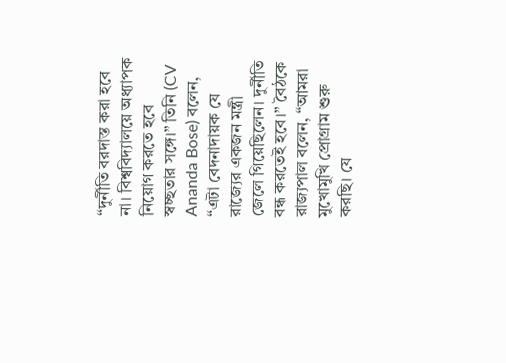“দুর্নীতি বরদাস্ত করা হবে না। বিশ্ববিদ্যালয়ে অধ্যাপক নিয়োগ করতে হবে স্বচ্ছতার সঙ্গে।” তিনি (CV Ananda Bose) বলেন, “এটা বেদনাদায়ক যে রাজ্যের একজন মন্ত্রী জেলে গিয়েছিলেন। দুর্নীতি বন্ধ করতেই হবে।” বৈঠকে রাজ্যপাল বলেন, “আমরা মুখোমুখি প্রোগ্রাম শুরু করছি। যে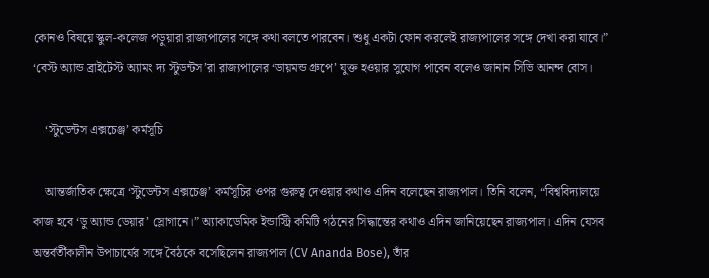কোনও বিষয়ে স্কুল-কলেজ পড়ুয়ারা রাজ্যপালের সঙ্গে কথা বলতে পারবেন। শুধু একটা ফোন করলেই রাজ্যপালের সঙ্গে দেখা করা যাবে।” ‘বেস্ট অ্যান্ড ব্রাইটেস্ট অ্যামং দ্য স্টুডন্টস’রা রাজ্যপালের ‘ডায়মন্ড গ্রুপে’ যুক্ত হওয়ার সুযোগ পাবেন বলেও জানান সিভি আনন্দ বোস।

    ‘স্টুডেন্টস এক্সচেঞ্জ’ কর্মসূচি

    আন্তর্জাতিক ক্ষেত্রে ‘স্টুডেন্টস এক্সচেঞ্জ’ কর্মসূচির ওপর গুরুত্ব দেওয়ার কথাও এদিন বলেছেন রাজ্যপাল। তিনি বলেন, “বিশ্ববিদ্যালয়ে কাজ হবে ‘ডু অ্যান্ড ডেয়ার’ স্লোগানে।” অ্যাকাডেমিক ইন্ডাস্ট্রি কমিটি গঠনের সিদ্ধান্তের কথাও এদিন জানিয়েছেন রাজ্যপাল। এদিন যেসব অন্তর্বর্তীকালীন উপাচার্যের সঙ্গে বৈঠকে বসেছিলেন রাজ্যপাল (CV Ananda Bose), তাঁর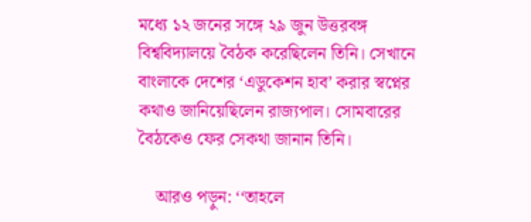মধ্যে ১২ জনের সঙ্গে ২৯ জুন উত্তরবঙ্গ বিশ্ববিদ্যালয়ে বৈঠক করেছিলেন তিনি। সেখানে বাংলাকে দেশের ‘এডুকেশন হাব’ করার স্বপ্নের কথাও জানিয়েছিলেন রাজ্যপাল। সোমবারের বৈঠকেও ফের সেকথা জানান তিনি।

    আরও পড়ুন: ‘‘তাহলে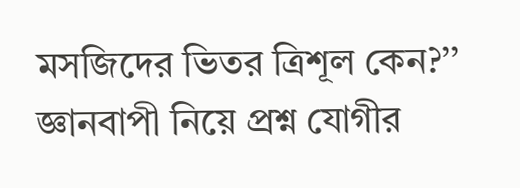মসজিদের ভিতর ত্রিশূল কেন?’’ জ্ঞানবাপী নিয়ে প্রশ্ন যোগীর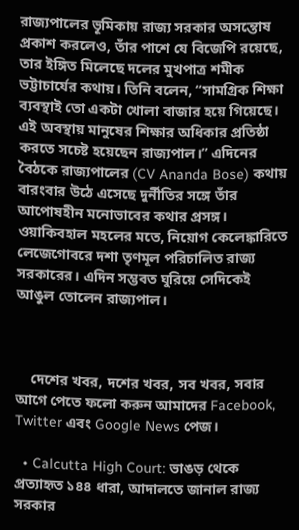রাজ্যপালের ভূমিকায় রাজ্য সরকার অসন্তোষ প্রকাশ করলেও, তাঁর পাশে যে বিজেপি রয়েছে, তার ইঙ্গিত মিলেছে দলের মুখপাত্র শমীক ভট্টাচার্যের কথায়। তিনি বলেন, “সামগ্রিক শিক্ষা ব্যবস্থাই তো একটা খোলা বাজার হয়ে গিয়েছে। এই অবস্থায় মানুষের শিক্ষার অধিকার প্রতিষ্ঠা করতে সচেষ্ট হয়েছেন রাজ্যপাল।” এদিনের বৈঠকে রাজ্যপালের (CV Ananda Bose) কথায় বারংবার উঠে এসেছে দুর্নীতির সঙ্গে তাঁর আপোষহীন মনোভাবের কথার প্রসঙ্গ। ওয়াকিবহাল মহলের মতে, নিয়োগ কেলেঙ্কারিতে লেজেগোবরে দশা তৃণমূল পরিচালিত রাজ্য সরকারের। এদিন সম্ভবত ঘুরিয়ে সেদিকেই আঙুল তোলেন রাজ্যপাল।



    দেশের খবর, দশের খবর, সব খবর, সবার আগে পেতে ফলো করুন আমাদের Facebook, Twitter এবং Google News পেজ।

  • Calcutta High Court: ভাঙড় থেকে প্রত্যাহৃত ১৪৪ ধারা, আদালতে জানাল রাজ্য সরকার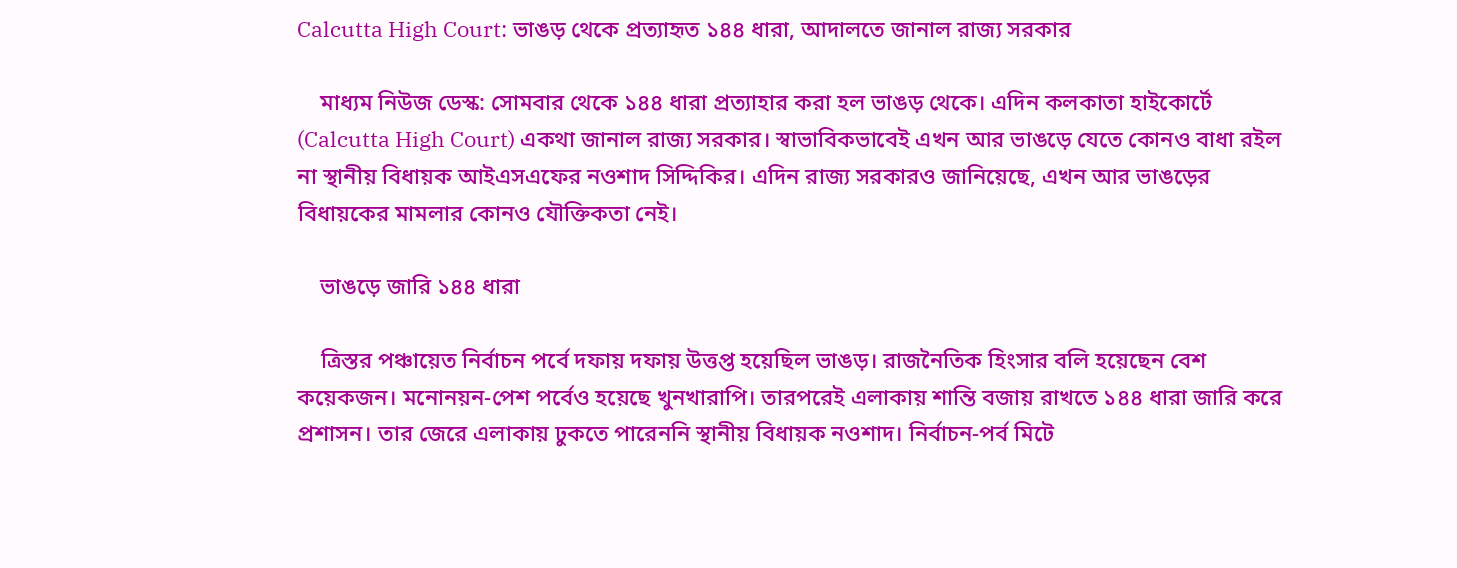Calcutta High Court: ভাঙড় থেকে প্রত্যাহৃত ১৪৪ ধারা, আদালতে জানাল রাজ্য সরকার

    মাধ্যম নিউজ ডেস্ক: সোমবার থেকে ১৪৪ ধারা প্রত্যাহার করা হল ভাঙড় থেকে। এদিন কলকাতা হাইকোর্টে (Calcutta High Court) একথা জানাল রাজ্য সরকার। স্বাভাবিকভাবেই এখন আর ভাঙড়ে যেতে কোনও বাধা রইল না স্থানীয় বিধায়ক আইএসএফের নওশাদ সিদ্দিকির। এদিন রাজ্য সরকারও জানিয়েছে, এখন আর ভাঙড়ের বিধায়কের মামলার কোনও যৌক্তিকতা নেই।

    ভাঙড়ে জারি ১৪৪ ধারা

    ত্রিস্তর পঞ্চায়েত নির্বাচন পর্বে দফায় দফায় উত্তপ্ত হয়েছিল ভাঙড়। রাজনৈতিক হিংসার বলি হয়েছেন বেশ কয়েকজন। মনোনয়ন-পেশ পর্বেও হয়েছে খুনখারাপি। তারপরেই এলাকায় শান্তি বজায় রাখতে ১৪৪ ধারা জারি করে প্রশাসন। তার জেরে এলাকায় ঢুকতে পারেননি স্থানীয় বিধায়ক নওশাদ। নির্বাচন-পর্ব মিটে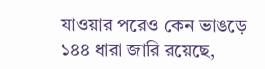যাওয়ার পরেও কেন ভাঙড়ে ১৪৪ ধারা জারি রয়েছে,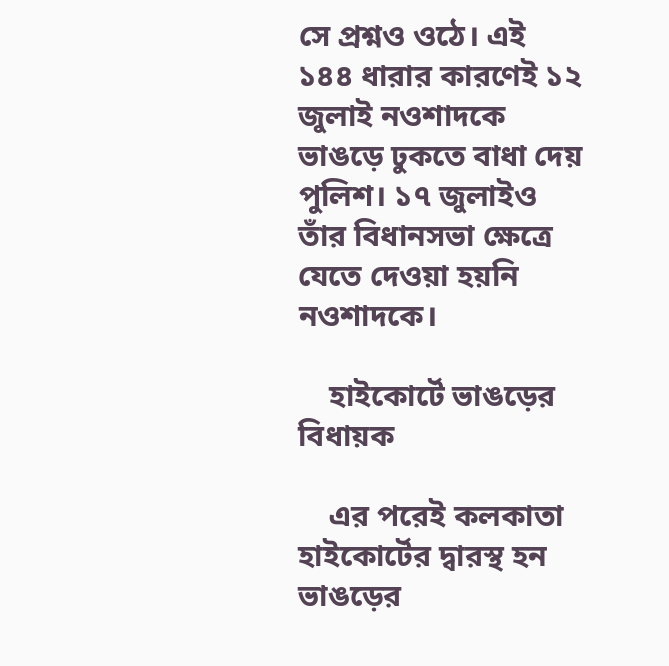সে প্রশ্নও ওঠে। এই ১৪৪ ধারার কারণেই ১২ জুলাই নওশাদকে ভাঙড়ে ঢুকতে বাধা দেয় পুলিশ। ১৭ জুলাইও তাঁর বিধানসভা ক্ষেত্রে যেতে দেওয়া হয়নি নওশাদকে।

    হাইকোর্টে ভাঙড়ের বিধায়ক

    এর পরেই কলকাতা হাইকোর্টের দ্বারস্থ হন ভাঙড়ের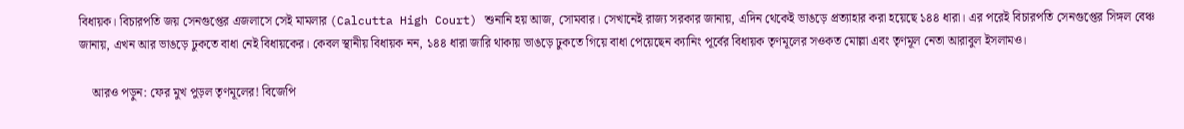বিধায়ক। বিচারপতি জয় সেনগুপ্তের এজলাসে সেই মামলার (Calcutta High Court) শুনানি হয় আজ, সোমবার। সেখানেই রাজ্য সরকার জানায়, এদিন থেকেই ভাঙড়ে প্রত্যাহার করা হয়েছে ১৪৪ ধারা। এর পরেই বিচারপতি সেনগুপ্তের সিঙ্গল বেঞ্চ জানায়, এখন আর ভাঙড়ে ঢুকতে বাধা নেই বিধায়কের। কেবল স্থানীয় বিধায়ক নন, ১৪৪ ধারা জারি থাকায় ভাঙড়ে ঢুকতে গিয়ে বাধা পেয়েছেন ক্যানিং পূর্বের বিধায়ক তৃণমূলের সওকত মোল্লা এবং তৃণমূল নেতা আরাবুল ইসলামও।

    আরও পড়ুন: ফের মুখ পুড়ল তৃণমূলের! বিজেপি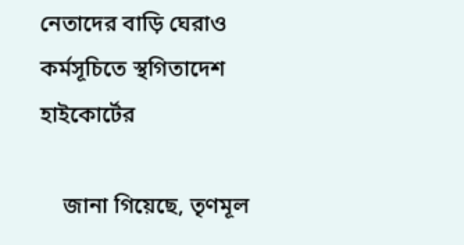নেতাদের বাড়ি ঘেরাও কর্মসূচিতে স্থগিতাদেশ হাইকোর্টের

    জানা গিয়েছে, তৃণমূল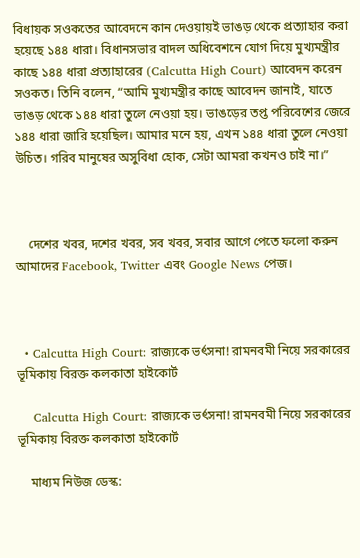বিধায়ক সওকতের আবেদনে কান দেওয়ায়ই ভাঙড় থেকে প্রত্যাহার করা হয়েছে ১৪৪ ধারা। বিধানসভার বাদল অধিবেশনে যোগ দিয়ে মুখ্যমন্ত্রীর কাছে ১৪৪ ধারা প্রত্যাহারের (Calcutta High Court) আবেদন করেন সওকত। তিনি বলেন, “আমি মুখ্যমন্ত্রীর কাছে আবেদন জানাই, যাতে ভাঙড় থেকে ১৪৪ ধারা তুলে নেওয়া হয়। ভাঙড়ের তপ্ত পরিবেশের জেরে ১৪৪ ধারা জারি হয়েছিল। আমার মনে হয়, এখন ১৪৪ ধারা তুলে নেওয়া উচিত। গরিব মানুষের অসুবিধা হোক, সেটা আমরা কখনও চাই না।”



    দেশের খবর, দশের খবর, সব খবর, সবার আগে পেতে ফলো করুন আমাদের Facebook, Twitter এবং Google News পেজ।



  • Calcutta High Court: রাজ্যকে ভর্ৎসনা! রামনবমী নিয়ে সরকারের ভূমিকায় বিরক্ত কলকাতা হাইকোর্ট

    Calcutta High Court: রাজ্যকে ভর্ৎসনা! রামনবমী নিয়ে সরকারের ভূমিকায় বিরক্ত কলকাতা হাইকোর্ট

    মাধ্যম নিউজ ডেস্ক: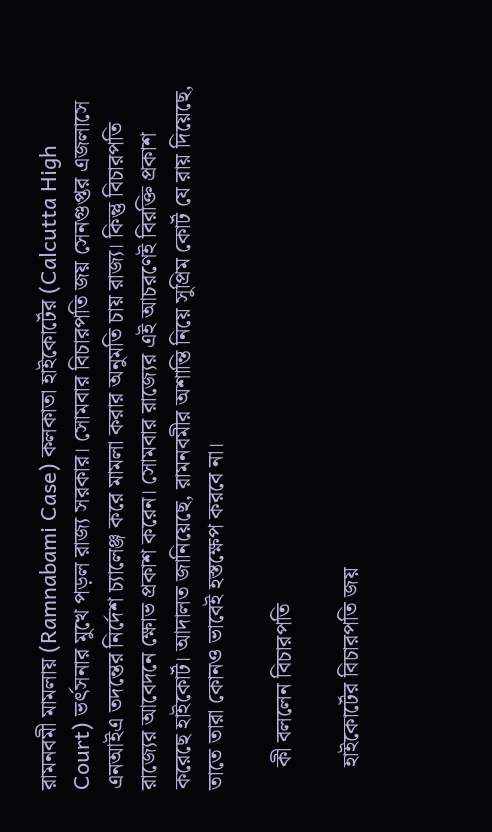রামনবমী মামলায় (Ramnabami Case) কলকাতা হাইকোর্টের (Calcutta High Court) ভর্ৎসনার মুখে পড়ল রাজ্য সরকার। সোমবার বিচারপতি জয় সেনগুপ্তর এজলাসে এনআইএ তদন্তের নির্দেশ চ্যালেঞ্জ করে মামলা করার অনুমতি চায় রাজ্য। কিন্তু বিচারপতি রাজ্যের আবেদনে ক্ষোভ প্রকাশ করেন। সোমবার রাজ্যের এই আচরণেই বিরক্তি প্রকাশ করেছে হাইকোর্ট। আদালত জানিয়েছে, রামনবমীর অশান্তি নিয়ে সুপ্রিম কোর্ট যে রায় দিয়েছে, তাতে তারা কোনও ভাবেই হস্তক্ষেপ করবে না।

    কী বললেন বিচারপতি

    হাইকোর্টের বিচারপতি জয়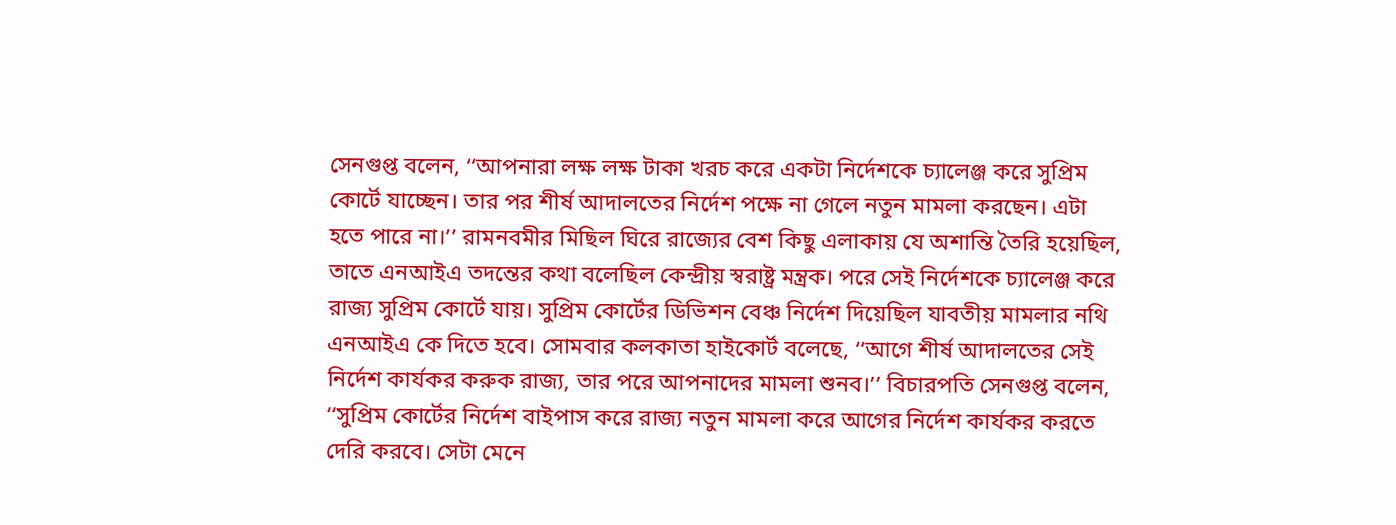সেনগুপ্ত বলেন, ‘‘আপনারা লক্ষ লক্ষ টাকা খরচ করে একটা নির্দেশকে চ্যালেঞ্জ করে সুপ্রিম কোর্টে যাচ্ছেন। তার পর শীর্ষ আদালতের নির্দেশ পক্ষে না গেলে নতুন মামলা করছেন। এটা হতে পারে না।’’ রামনবমীর মিছিল ঘিরে রাজ্যের বেশ কিছু এলাকায় যে অশান্তি তৈরি হয়েছিল, তাতে এনআইএ তদন্তের কথা বলেছিল কেন্দ্রীয় স্বরাষ্ট্র মন্ত্রক। পরে সেই নির্দেশকে চ্যালেঞ্জ করে রাজ্য সুপ্রিম কোর্টে যায়। সুপ্রিম কোর্টের ডিভিশন বেঞ্চ নির্দেশ দিয়েছিল যাবতীয় মামলার নথি এনআইএ কে দিতে হবে। সোমবার কলকাতা হাইকোর্ট বলেছে, ‘‘আগে শীর্ষ আদালতের সেই নির্দেশ কার্যকর করুক রাজ্য, তার পরে আপনাদের মামলা শুনব।’’ বিচারপতি সেনগুপ্ত বলেন, ‘‘সুপ্রিম কোর্টের নির্দেশ বাইপাস করে রাজ্য নতুন মামলা করে আগের নির্দেশ কার্যকর করতে দেরি করবে। সেটা মেনে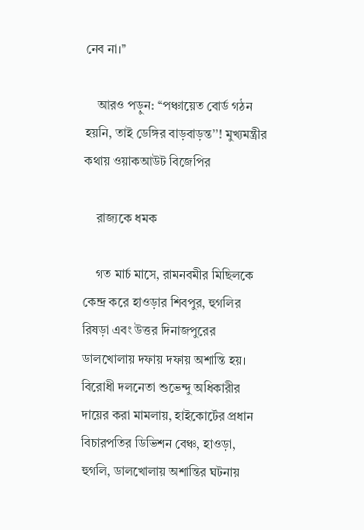নেব না।’’

    আরও পড়ুন: ‘‘পঞ্চায়েত বোর্ড গঠন হয়নি, তাই ডেঙ্গির বাড়বাড়ন্ত’’! মুখ্যমন্ত্রীর কথায় ওয়াকআউট বিজেপির

    রাজ্যকে ধমক

    গত মার্চ মাসে, রামনবমীর মিছিলকে কেন্দ্র করে হাওড়ার শিবপুর, হুগলির রিষড়া এবং উত্তর দিনাজপুরের ডালখোলায় দফায় দফায় অশান্তি হয়। বিরোধী দলনেতা শুভেন্দু অধিকারীর দায়ের করা মামলায়, হাইকোর্টের প্রধান বিচারপতির ডিভিশন বেঞ্চ, হাওড়া, হুগলি, ডালখোলায় অশান্তির ঘটনায়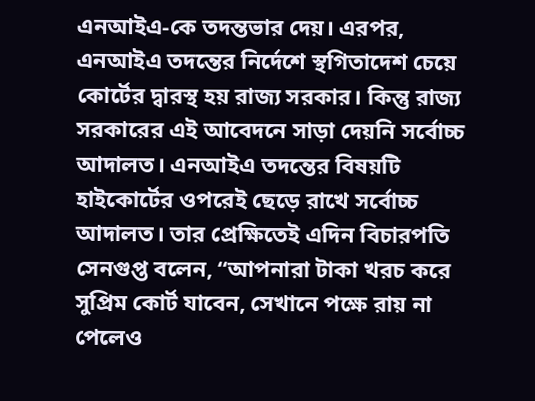এনআইএ-কে তদন্তভার দেয়। এরপর, এনআইএ তদন্তের নির্দেশে স্থগিতাদেশ চেয়ে কোর্টের দ্বারস্থ হয় রাজ্য সরকার। কিন্তু রাজ্য সরকারের এই আবেদনে সাড়া দেয়নি সর্বোচ্চ আদালত। এনআইএ তদন্তের বিষয়টি হাইকোর্টের ওপরেই ছেড়ে রাখে সর্বোচ্চ আদালত। তার প্রেক্ষিতেই এদিন বিচারপতি সেনগুপ্ত বলেন, ‘‘আপনারা টাকা খরচ করে সুপ্রিম কোর্ট যাবেন, সেখানে পক্ষে রায় না পেলেও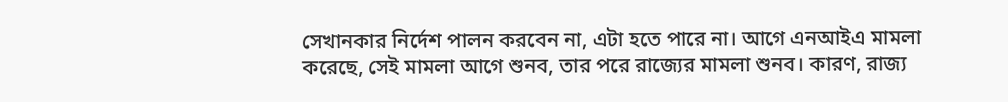সেখানকার নির্দেশ পালন করবেন না, এটা হতে পারে না। আগে এনআইএ মামলা করেছে, সেই মামলা আগে শুনব, তার পরে রাজ্যের মামলা শুনব। কারণ, রাজ্য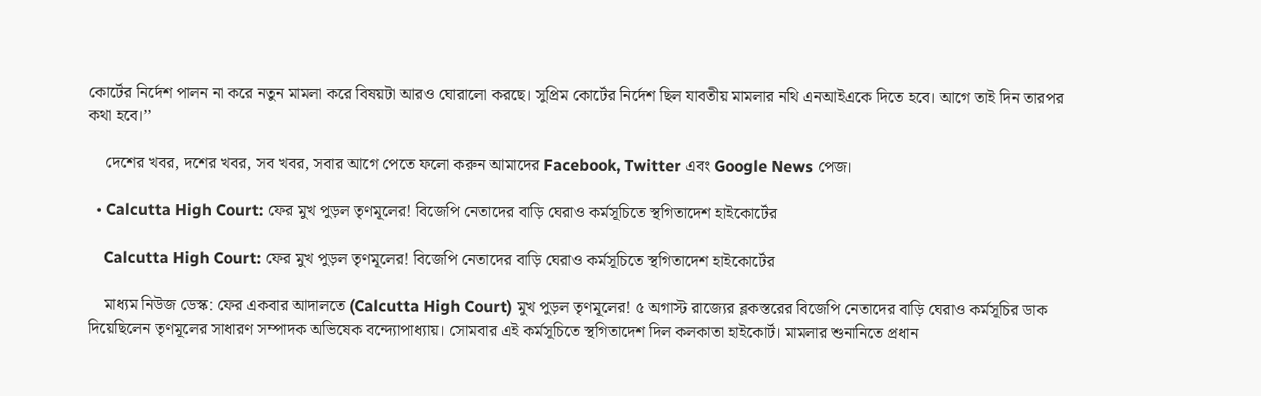কোর্টের নির্দেশ পালন না করে নতুন মামলা করে বিষয়টা আরও ঘোরালো করছে। সুপ্রিম কোর্টের নির্দেশ ছিল যাবতীয় মামলার নথি এনআইএকে দিতে হবে। আগে তাই দিন তারপর কথা হবে।’’

    দেশের খবর, দশের খবর, সব খবর, সবার আগে পেতে ফলো করুন আমাদের Facebook, Twitter এবং Google News পেজ।

  • Calcutta High Court: ফের মুখ পুড়ল তৃণমূলের! বিজেপি নেতাদের বাড়ি ঘেরাও কর্মসূচিতে স্থগিতাদেশ হাইকোর্টের

    Calcutta High Court: ফের মুখ পুড়ল তৃণমূলের! বিজেপি নেতাদের বাড়ি ঘেরাও কর্মসূচিতে স্থগিতাদেশ হাইকোর্টের

    মাধ্যম নিউজ ডেস্ক: ফের একবার আদালতে (Calcutta High Court) মুখ পুড়ল তৃণমূলের! ৫ অগাস্ট রাজ্যের ব্লকস্তরের বিজেপি নেতাদের বাড়ি ঘেরাও কর্মসূচির ডাক দিয়েছিলেন তৃণমূলের সাধারণ সম্পাদক অভিষেক বন্দ্যোপাধ্যায়। সোমবার এই কর্মসূচিতে স্থগিতাদেশ দিল কলকাতা হাইকোর্ট। মামলার শুনানিতে প্রধান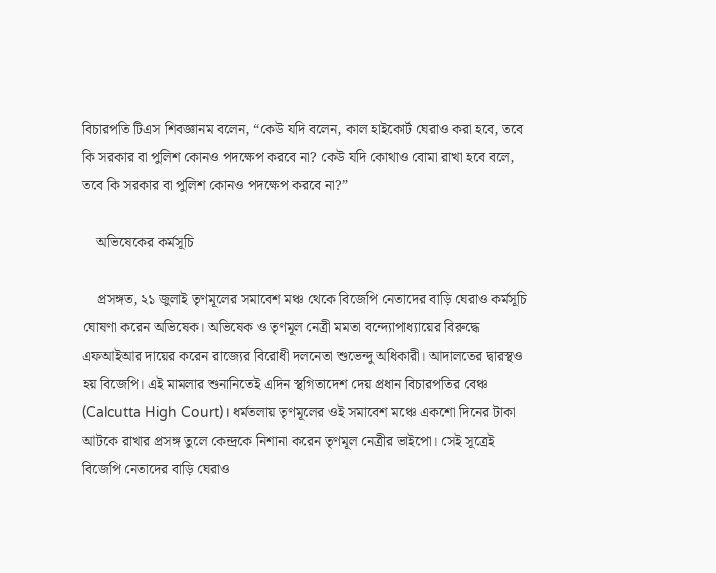বিচারপতি টিএস শিবজ্ঞানম বলেন, “কেউ যদি বলেন, কাল হাইকোর্ট ঘেরাও করা হবে, তবে কি সরকার বা পুলিশ কোনও পদক্ষেপ করবে না? কেউ যদি কোথাও বোমা রাখা হবে বলে, তবে কি সরকার বা পুলিশ কোনও পদক্ষেপ করবে না?”

    অভিষেকের কর্মসূচি

    প্রসঙ্গত, ২১ জুলাই তৃণমূলের সমাবেশ মঞ্চ থেকে বিজেপি নেতাদের বাড়ি ঘেরাও কর্মসূচি ঘোষণা করেন অভিষেক। অভিষেক ও তৃণমূল নেত্রী মমতা বন্দ্যোপাধ্যায়ের বিরুদ্ধে এফআইআর দায়ের করেন রাজ্যের বিরোধী দলনেতা শুভেন্দু অধিকারী। আদালতের দ্বারস্থও হয় বিজেপি। এই মামলার শুনানিতেই এদিন স্থগিতাদেশ দেয় প্রধান বিচারপতির বেঞ্চ (Calcutta High Court)। ধর্মতলায় তৃণমূলের ওই সমাবেশ মঞ্চে একশো দিনের টাকা আটকে রাখার প্রসঙ্গ তুলে কেন্দ্রকে নিশানা করেন তৃণমূল নেত্রীর ভাইপো। সেই সূত্রেই বিজেপি নেতাদের বাড়ি ঘেরাও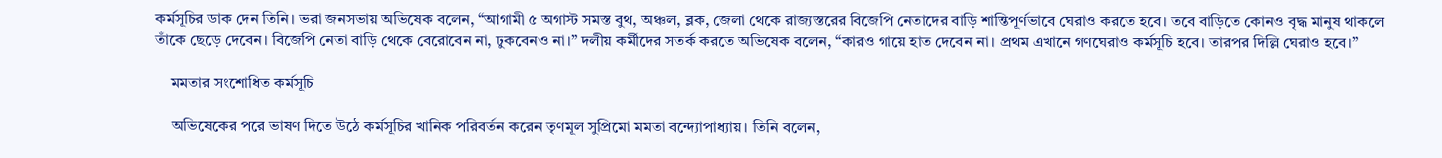কর্মসূচির ডাক দেন তিনি। ভরা জনসভায় অভিষেক বলেন, “আগামী ৫ অগাস্ট সমস্ত বুথ, অঞ্চল, ব্লক, জেলা থেকে রাজ্যস্তরের বিজেপি নেতাদের বাড়ি শান্তিপূর্ণভাবে ঘেরাও করতে হবে। তবে বাড়িতে কোনও বৃদ্ধ মানুষ থাকলে তাঁকে ছেড়ে দেবেন। বিজেপি নেতা বাড়ি থেকে বেরোবেন না, ঢুকবেনও না।” দলীয় কর্মীদের সতর্ক করতে অভিষেক বলেন, “কারও গায়ে হাত দেবেন না। প্রথম এখানে গণঘেরাও কর্মসূচি হবে। তারপর দিল্লি ঘেরাও হবে।”

    মমতার সংশোধিত কর্মসূচি

    অভিষেকের পরে ভাষণ দিতে উঠে কর্মসূচির খানিক পরিবর্তন করেন তৃণমূল সুপ্রিমো মমতা বন্দ্যোপাধ্যায়। তিনি বলেন,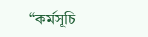“কর্মসূচি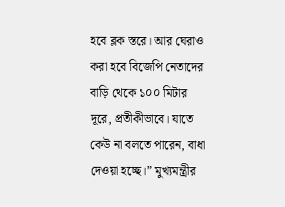হবে ব্লক স্তরে। আর ঘেরাও করা হবে বিজেপি নেতাদের বাড়ি থেকে ১০০ মিটার দূরে, প্রতীকীভাবে। যাতে কেউ না বলতে পারেন, বাধা দেওয়া হচ্ছে।” মুখ্যমন্ত্রীর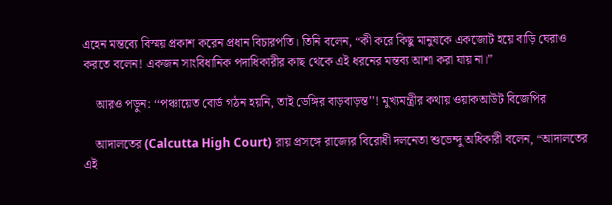এহেন মন্তব্যে বিস্ময় প্রকাশ করেন প্রধান বিচারপতি। তিনি বলেন, “কী করে কিছু মানুষকে একজোট হয়ে বাড়ি ঘেরাও করতে বলেন! একজন সাংবিধানিক পদাধিকারীর কাছ থেকে এই ধরনের মন্তব্য আশা করা যায় না।”

    আরও পড়ুন: ‘‘পঞ্চায়েত বোর্ড গঠন হয়নি, তাই ডেঙ্গির বাড়বাড়ন্ত’’! মুখ্যমন্ত্রীর কথায় ওয়াকআউট বিজেপির

    আদালতের (Calcutta High Court) রায় প্রসঙ্গে রাজ্যের বিরোধী দলনেতা শুভেন্দু অধিকারী বলেন, “আদালতের এই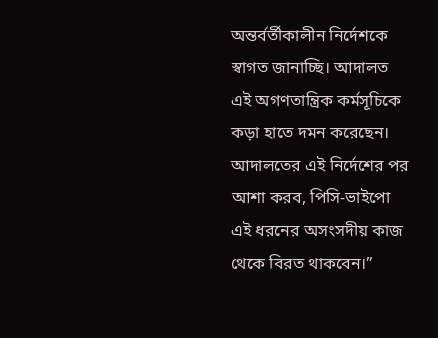অন্তর্বর্তীকালীন নির্দেশকে স্বাগত জানাচ্ছি। আদালত এই অগণতান্ত্রিক কর্মসূচিকে কড়া হাতে দমন করেছেন। আদালতের এই নির্দেশের পর আশা করব, পিসি-ভাইপো এই ধরনের অসংসদীয় কাজ থেকে বিরত থাকবেন।”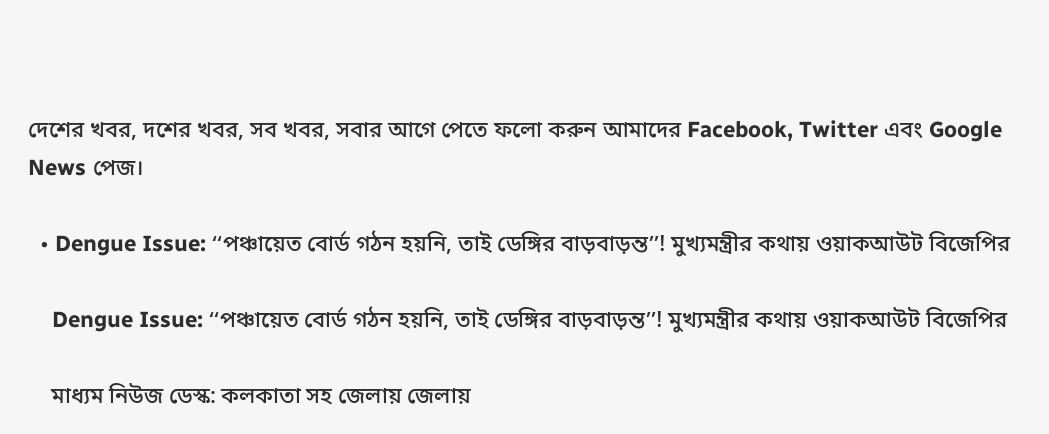দেশের খবর, দশের খবর, সব খবর, সবার আগে পেতে ফলো করুন আমাদের Facebook, Twitter এবং Google News পেজ।

  • Dengue Issue: ‘‘পঞ্চায়েত বোর্ড গঠন হয়নি, তাই ডেঙ্গির বাড়বাড়ন্ত’’! মুখ্যমন্ত্রীর কথায় ওয়াকআউট বিজেপির

    Dengue Issue: ‘‘পঞ্চায়েত বোর্ড গঠন হয়নি, তাই ডেঙ্গির বাড়বাড়ন্ত’’! মুখ্যমন্ত্রীর কথায় ওয়াকআউট বিজেপির

    মাধ্যম নিউজ ডেস্ক: কলকাতা সহ জেলায় জেলায়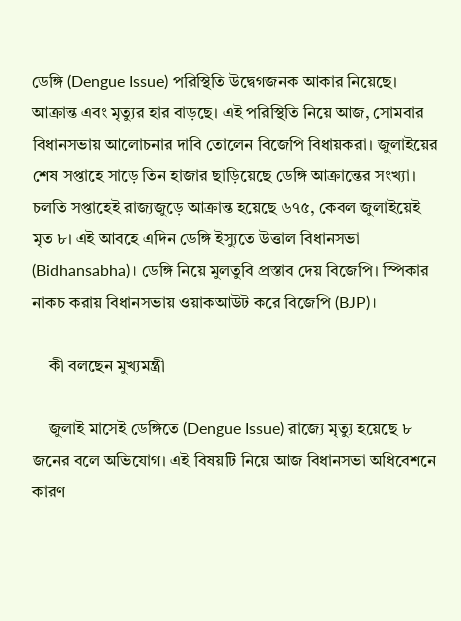ডেঙ্গি (Dengue Issue) পরিস্থিতি উদ্বেগজনক আকার নিয়েছে। আক্রান্ত এবং মৃত্যুর হার বাড়ছে। এই পরিস্থিতি নিয়ে আজ, সোমবার বিধানসভায় আলোচনার দাবি তোলেন বিজেপি বিধায়করা। জুলাইয়ের শেষ সপ্তাহে সাড়ে তিন হাজার ছাড়িয়েছে ডেঙ্গি আক্রান্তের সংখ্যা। চলতি সপ্তাহেই রাজ্যজুড়ে আক্রান্ত হয়েছে ৬৭৫, কেবল জুলাইয়েই মৃত ৮। এই আবহে এদিন ডেঙ্গি ইস্যুতে উত্তাল বিধানসভা (Bidhansabha)। ডেঙ্গি নিয়ে মুলতুবি প্রস্তাব দেয় বিজেপি। স্পিকার নাকচ করায় বিধানসভায় ওয়াকআউট করে বিজেপি (BJP)।

    কী বলছেন মুখ্যমন্ত্রী

    জুলাই মাসেই ডেঙ্গিতে (Dengue Issue) রাজ্যে মৃত্যু হয়েছে ৮ জনের বলে অভিযোগ। এই বিষয়টি নিয়ে আজ বিধানসভা অধিবেশনে কারণ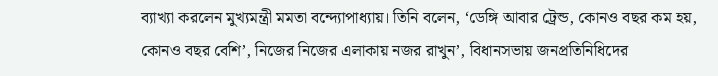ব্যাখ্যা করলেন মুখ্যমন্ত্রী মমতা বন্দ্যোপাধ্যায়। তিনি বলেন, ‘ডেঙ্গি আবার ট্রেন্ড, কোনও বছর কম হয়, কোনও বছর বেশি’, নিজের নিজের এলাকায় নজর রাখুন’, বিধানসভায় জনপ্রতিনিধিদের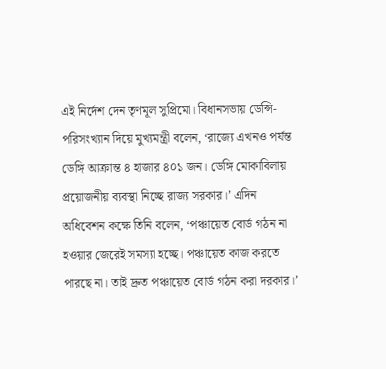এই নির্দেশ দেন তৃণমূল সুপ্রিমো। বিধানসভায় ডেন্সি-পরিসংখ্যান দিয়ে মুখ্যমন্ত্রী বলেন, ‘রাজ্যে এখনও পর্যন্ত ডেঙ্গি আক্রান্ত ৪ হাজার ৪০১ জন। ডেঙ্গি মোকাবিলায় প্রয়োজনীয় ব্যবস্থা নিচ্ছে রাজ্য সরকার।’ এদিন অধিবেশন কক্ষে তিনি বলেন, ‘পঞ্চায়েত বোর্ড গঠন না হওয়ার জেরেই সমস্যা হচ্ছে। পঞ্চায়েত কাজ করতে পারছে না। তাই দ্রুত পঞ্চায়েত বোর্ড গঠন করা দরকার।’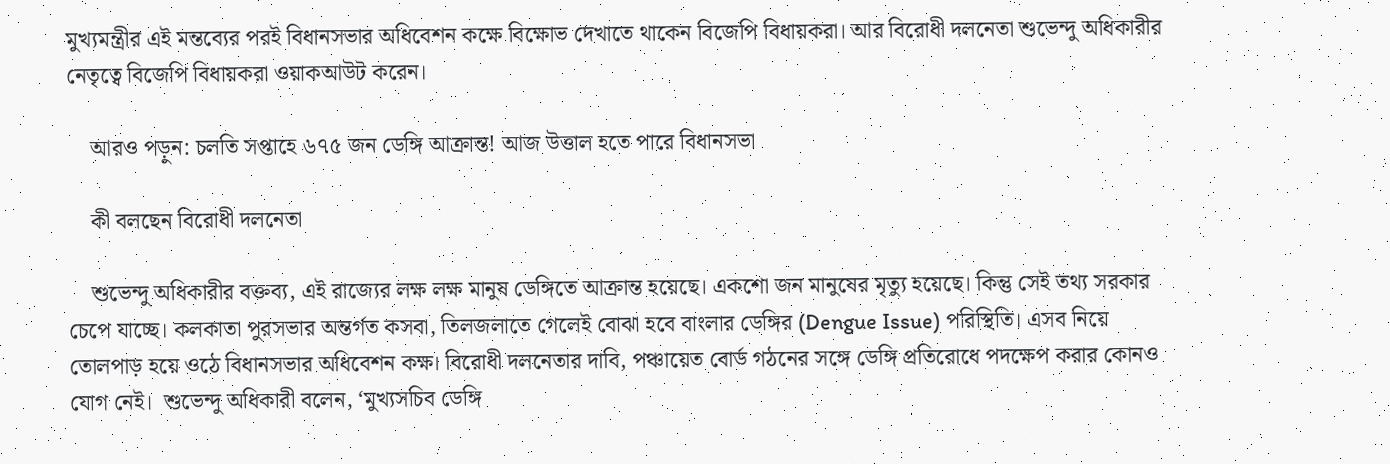মুখ্যমন্ত্রীর এই মন্তব্যের পরই বিধানসভার অধিবেশন কক্ষে বিক্ষোভ দেখাতে থাকেন বিজেপি বিধায়করা। আর বিরোধী দলনেতা শুভেন্দু অধিকারীর নেতৃত্বে বিজেপি বিধায়করা ওয়াকআউট করেন।

    আরও পড়ুন: চলতি সপ্তাহে ৬৭৫ জন ডেঙ্গি আক্রান্ত! আজ উত্তাল হতে পারে বিধানসভা

    কী বলছেন বিরোধী দলনেতা

    শুভেন্দু অধিকারীর বক্তব্য, এই রাজ্যের লক্ষ লক্ষ মানুষ ডেঙ্গিতে আক্রান্ত হয়েছে। একশো জন মানুষের মৃত্যু হয়েছে। কিন্তু সেই তথ্য সরকার চেপে যাচ্ছে। কলকাতা পুরসভার অন্তর্গত কসবা, তিলজলাতে গেলেই বোঝা হবে বাংলার ডেঙ্গির (Dengue Issue) পরিস্থিতি। এসব নিয়ে তোলপাড় হয়ে ওঠে বিধানসভার অধিবেশন কক্ষ। বিরোধী দলনেতার দাবি, পঞ্চায়েত বোর্ড গঠনের সঙ্গে ডেঙ্গি প্রতিরোধে পদক্ষেপ করার কোনও যোগ নেই।  শুভেন্দু অধিকারী বলেন, ‘মুখ্যসচিব ডেঙ্গি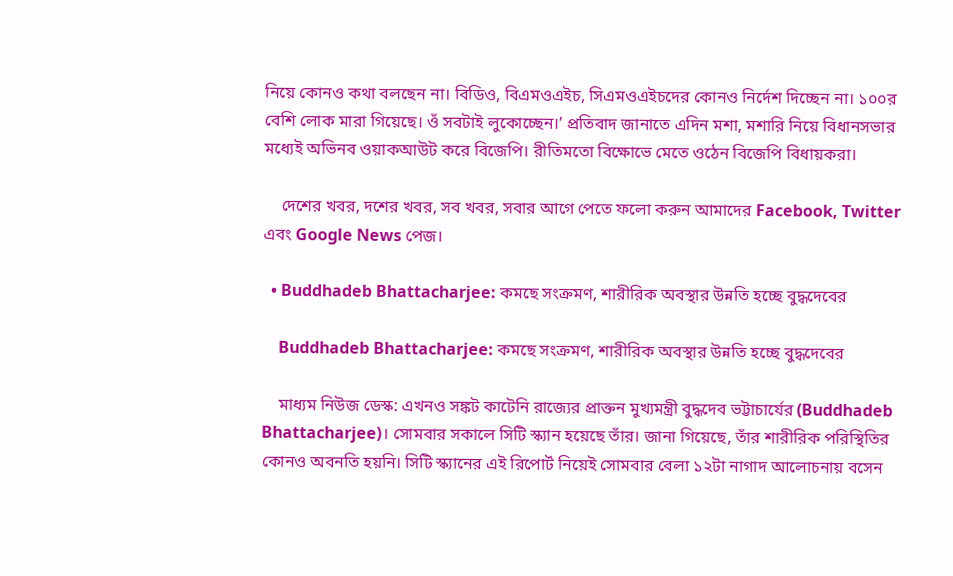নিয়ে কোনও কথা বলছেন না। বিডিও, বিএমওএইচ, সিএমওএইচদের কোনও নির্দেশ দিচ্ছেন না। ১০০র বেশি লোক মারা গিয়েছে। ওঁ সবটাই লুকোচ্ছেন।’ প্রতিবাদ জানাতে এদিন মশা, মশারি নিয়ে বিধানসভার মধ্যেই অভিনব ওয়াকআউট করে বিজেপি। রীতিমতো বিক্ষোভে মেতে ওঠেন বিজেপি বিধায়করা।

    দেশের খবর, দশের খবর, সব খবর, সবার আগে পেতে ফলো করুন আমাদের Facebook, Twitter এবং Google News পেজ।

  • Buddhadeb Bhattacharjee: কমছে সংক্রমণ, শারীরিক অবস্থার উন্নতি হচ্ছে বুদ্ধদেবের

    Buddhadeb Bhattacharjee: কমছে সংক্রমণ, শারীরিক অবস্থার উন্নতি হচ্ছে বুদ্ধদেবের

    মাধ্যম নিউজ ডেস্ক: এখনও সঙ্কট কাটেনি রাজ্যের প্রাক্তন মুখ্যমন্ত্রী বুদ্ধদেব ভট্টাচার্যের (Buddhadeb Bhattacharjee)। সোমবার সকালে সিটি স্ক্যান হয়েছে তাঁর। জানা গিয়েছে, তাঁর শারীরিক পরিস্থিতির কোনও অবনতি হয়নি। সিটি স্ক্যানের এই রিপোর্ট নিয়েই সোমবার বেলা ১২টা নাগাদ আলোচনায় বসেন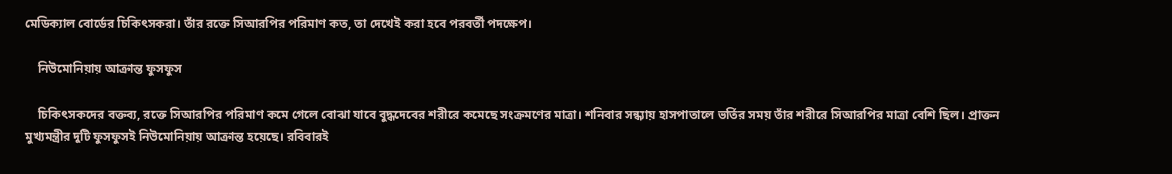মেডিক্যাল বোর্ডের চিকিৎসকরা। তাঁর রক্তে সিআরপির পরিমাণ কত, তা দেখেই করা হবে পরবর্তী পদক্ষেপ।

    নিউমোনিয়ায় আক্রান্ত ফুসফুস

    চিকিৎসকদের বক্তব্য, রক্তে সিআরপির পরিমাণ কমে গেলে বোঝা যাবে বুদ্ধদেবের শরীরে কমেছে সংক্রমণের মাত্রা। শনিবার সন্ধ্যায় হাসপাতালে ভর্তির সময় তাঁর শরীরে সিআরপির মাত্রা বেশি ছিল। প্রাক্তন মুখ্যমন্ত্রীর দুটি ফুসফুসই নিউমোনিয়ায় আক্রান্ত হয়েছে। রবিবারই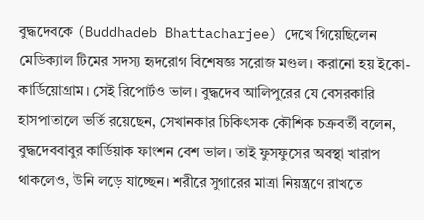বুদ্ধদেবকে (Buddhadeb Bhattacharjee) দেখে গিয়েছিলেন মেডিক্যাল টিমের সদস্য হৃদরোগ বিশেষজ্ঞ সরোজ মণ্ডল। করানো হয় ইকো-কার্ডিয়োগ্রাম। সেই রিপোর্টও ভাল। বুদ্ধদেব আলিপুরের যে বেসরকারি হাসপাতালে ভর্তি রয়েছেন, সেখানকার চিকিৎসক কৌশিক চক্রবর্তী বলেন, বুদ্ধদেববাবুর কার্ডিয়াক ফাংশন বেশ ভাল। তাই ফুসফুসের অবস্থা খারাপ থাকলেও, উনি লড়ে যাচ্ছেন। শরীরে সুগারের মাত্রা নিয়ন্ত্রণে রাখতে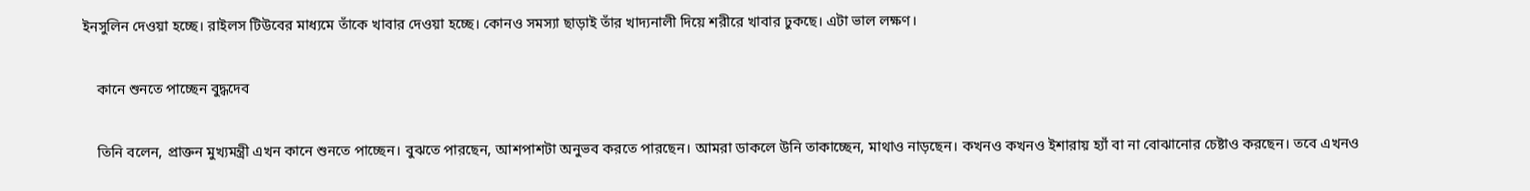ইনসুলিন দেওয়া হচ্ছে। রাইলস টিউবের মাধ্যমে তাঁকে খাবার দেওয়া হচ্ছে। কোনও সমস্যা ছাড়াই তাঁর খাদ্যনালী দিয়ে শরীরে খাবার ঢুকছে। এটা ভাল লক্ষণ।

    কানে শুনতে পাচ্ছেন বুদ্ধদেব

    তিনি বলেন, প্রাক্তন মুখ্যমন্ত্রী এখন কানে শুনতে পাচ্ছেন। বুঝতে পারছেন, আশপাশটা অনুভব করতে পারছেন। আমরা ডাকলে উনি তাকাচ্ছেন, মাথাও নাড়ছেন। কখনও কখনও ইশারায় হ্যাঁ বা না বোঝানোর চেষ্টাও করছেন। তবে এখনও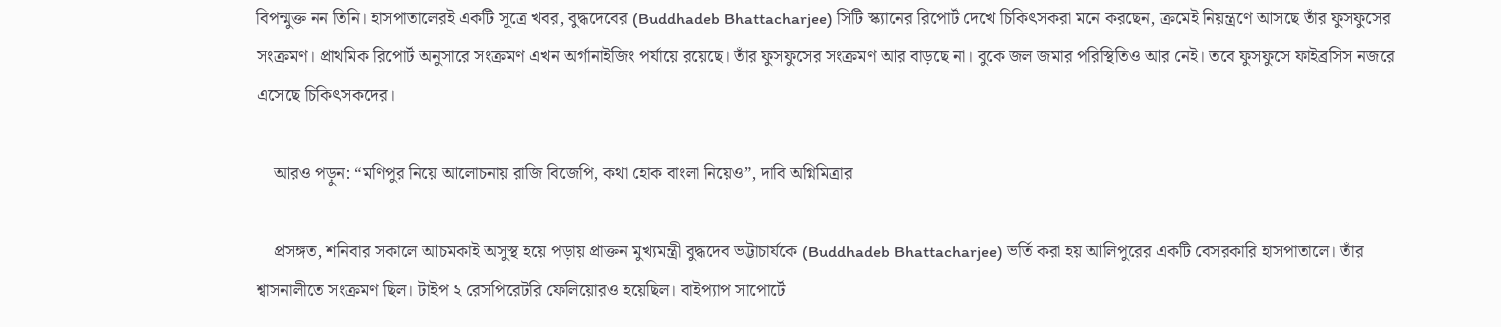বিপন্মুক্ত নন তিনি। হাসপাতালেরই একটি সূত্রে খবর, বুদ্ধদেবের (Buddhadeb Bhattacharjee) সিটি স্ক্যানের রিপোর্ট দেখে চিকিৎসকরা মনে করছেন, ক্রমেই নিয়ন্ত্রণে আসছে তাঁর ফুসফুসের সংক্রমণ। প্রাথমিক রিপোর্ট অনুসারে সংক্রমণ এখন অর্গানাইজিং পর্যায়ে রয়েছে। তাঁর ফুসফুসের সংক্রমণ আর বাড়ছে না। বুকে জল জমার পরিস্থিতিও আর নেই। তবে ফুসফুসে ফাইব্রসিস নজরে এসেছে চিকিৎসকদের।

    আরও পড়ুন: “মণিপুর নিয়ে আলোচনায় রাজি বিজেপি, কথা হোক বাংলা নিয়েও”, দাবি অগ্নিমিত্রার

    প্রসঙ্গত, শনিবার সকালে আচমকাই অসুস্থ হয়ে পড়ায় প্রাক্তন মুখ্যমন্ত্রী বুদ্ধদেব ভট্টাচার্যকে (Buddhadeb Bhattacharjee) ভর্তি করা হয় আলিপুরের একটি বেসরকারি হাসপাতালে। তাঁর শ্বাসনালীতে সংক্রমণ ছিল। টাইপ ২ রেসপিরেটরি ফেলিয়োরও হয়েছিল। বাইপ্যাপ সাপোর্টে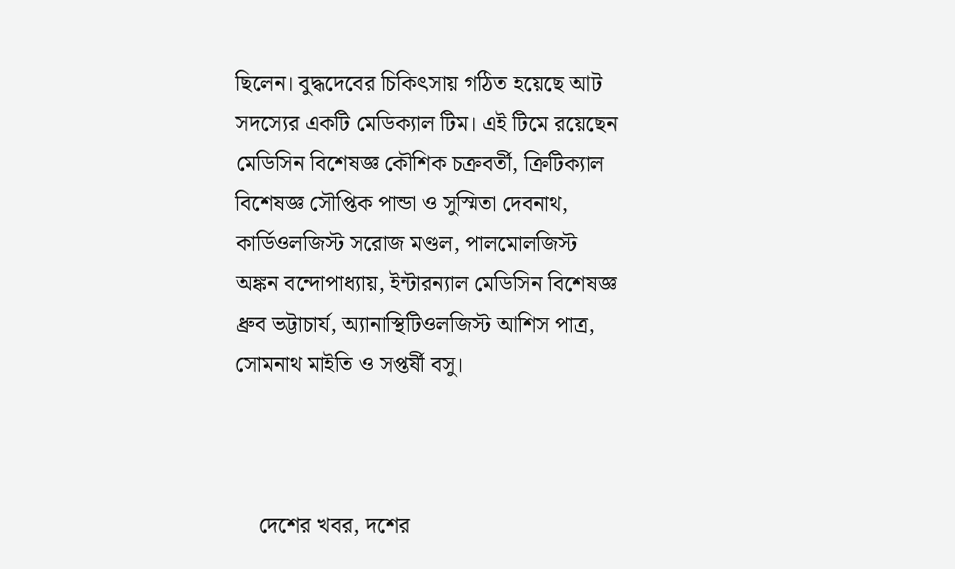ছিলেন। বুদ্ধদেবের চিকিৎসায় গঠিত হয়েছে আট সদস্যের একটি মেডিক্যাল টিম। এই টিমে রয়েছেন মেডিসিন বিশেষজ্ঞ কৌশিক চক্রবর্তী, ক্রিটিক্যাল বিশেষজ্ঞ সৌপ্তিক পান্ডা ও সুস্মিতা দেবনাথ, কার্ডিওলজিস্ট সরোজ মণ্ডল, পালমোলজিস্ট অঙ্কন বন্দোপাধ্যায়, ইন্টারন্যাল মেডিসিন বিশেষজ্ঞ ধ্রুব ভট্টাচার্য, অ্যানাস্থিটিওলজিস্ট আশিস পাত্র, সোমনাথ মাইতি ও সপ্তর্ষী বসু।



    দেশের খবর, দশের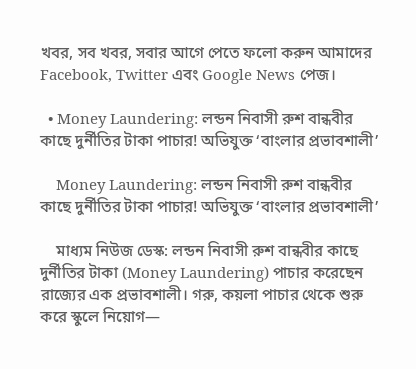খবর, সব খবর, সবার আগে পেতে ফলো করুন আমাদের Facebook, Twitter এবং Google News পেজ।

  • Money Laundering: লন্ডন নিবাসী রুশ বান্ধবীর কাছে দুর্নীতির টাকা পাচার! অভিযুক্ত ‘বাংলার প্রভাবশালী’

    Money Laundering: লন্ডন নিবাসী রুশ বান্ধবীর কাছে দুর্নীতির টাকা পাচার! অভিযুক্ত ‘বাংলার প্রভাবশালী’

    মাধ্যম নিউজ ডেস্ক: লন্ডন নিবাসী রুশ বান্ধবীর কাছে দুর্নীতির টাকা (Money Laundering) পাচার করেছেন রাজ্যের এক প্রভাবশালী। গরু, কয়লা পাচার থেকে শুরু করে স্কুলে নিয়োগ—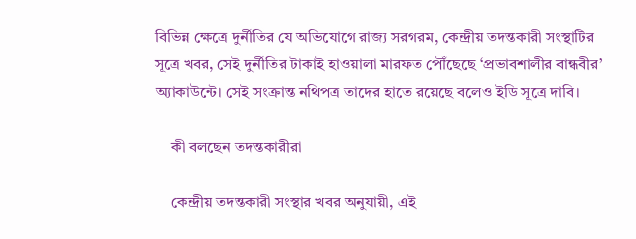বিভিন্ন ক্ষেত্রে দুর্নীতির যে অভিযোগে রাজ্য সরগরম, কেন্দ্রীয় তদন্তকারী সংস্থাটির সূত্রে খবর, সেই দুর্নীতির টাকাই হাওয়ালা মারফত পৌঁছেছে ‘প্রভাবশালীর বান্ধবীর’ অ্যাকাউন্টে। সেই সংক্রান্ত নথিপত্র তাদের হাতে রয়েছে বলেও ইডি সূত্রে দাবি।

    কী বলছেন তদন্তকারীরা

    কেন্দ্রীয় তদন্তকারী সংস্থার খবর অনুযায়ী, এই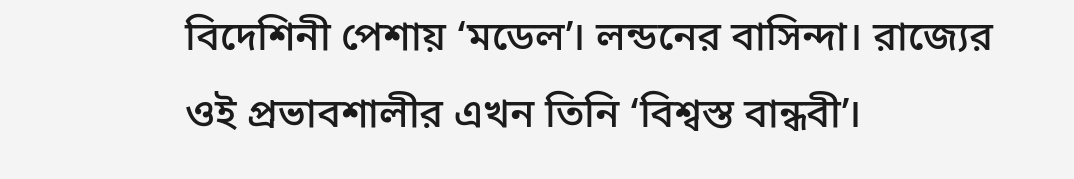বিদেশিনী পেশায় ‘মডেল’। লন্ডনের বাসিন্দা। রাজ্যের ওই প্রভাবশালীর এখন তিনি ‘বিশ্বস্ত বান্ধবী’।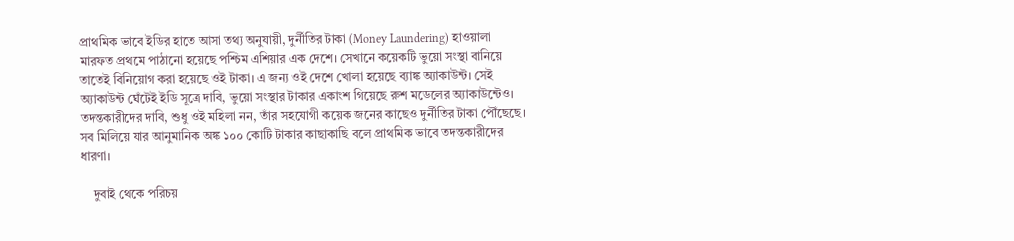প্রাথমিক ভাবে ইডির হাতে আসা তথ্য অনুযায়ী, দুর্নীতির টাকা (Money Laundering) হাওয়ালা মারফত প্রথমে পাঠানো হয়েছে পশ্চিম এশিয়ার এক দেশে। সেখানে কয়েকটি ভুয়ো সংস্থা বানিয়ে তাতেই বিনিয়োগ করা হয়েছে ওই টাকা। এ জন্য ওই দেশে খোলা হয়েছে ব্যাঙ্ক অ্যাকাউন্ট। সেই অ্যাকাউন্ট ঘেঁটেই ইডি সূত্রে দাবি, ভুয়ো সংস্থার টাকার একাংশ গিয়েছে রুশ মডেলের অ্যাকাউন্টেও। তদন্তকারীদের দাবি, শুধু ওই মহিলা নন, তাঁর সহযোগী কয়েক জনের কাছেও দুর্নীতির টাকা পৌঁছেছে। সব মিলিয়ে যার আনুমানিক অঙ্ক ১০০ কোটি টাকার কাছাকাছি বলে প্রাথমিক ভাবে তদন্তকারীদের ধারণা।

    দুবাই থেকে পরিচয়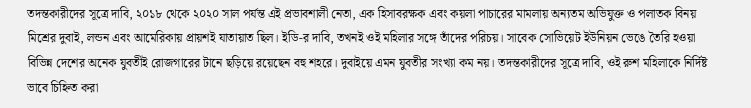তদন্তকারীদের সূত্রে দাবি, ২০১৮ থেকে ২০২০ সাল পর্যন্ত এই প্রভাবশালী নেতা, এক হিসাবরক্ষক এবং কয়লা পাচারের মামলায় অন্যতম অভিযুক্ত ও পলাতক বিনয় মিশ্রের দুবাই, লন্ডন এবং আমেরিকায় প্রায়শই যাতায়াত ছিল। ইডি-র দাবি, তখনই ওই মহিলার সঙ্গে তাঁদের পরিচয়। সাবেক সোভিয়েট ইউনিয়ন ভেঙে তৈরি হওয়া বিভিন্ন দেশের অনেক যুবতীই রোজগারের টানে ছড়িয়ে রয়েছেন বহু শহরে। দুবাইয়ে এমন যুবতীর সংখ্যা কম নয়। তদন্তকারীদের সূত্রে দাবি, ওই রুশ মহিলাকে নির্দিষ্ট ভাবে চিহ্নিত করা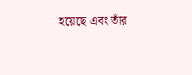হয়েছে এবং তাঁর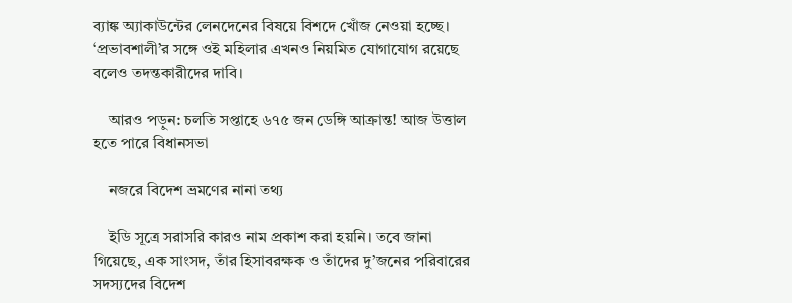ব্যাঙ্ক অ্যাকাউন্টের লেনদেনের বিষয়ে বিশদে খোঁজ নেওয়া হচ্ছে। ‘প্রভাবশালী’র সঙ্গে ওই মহিলার এখনও নিয়মিত যোগাযোগ রয়েছে বলেও তদন্তকারীদের দাবি।

    আরও পড়ুন: চলতি সপ্তাহে ৬৭৫ জন ডেঙ্গি আক্রান্ত! আজ উত্তাল হতে পারে বিধানসভা

    নজরে বিদেশ ভ্রমণের নানা তথ্য

    ইডি সূত্রে সরাসরি কারও নাম প্রকাশ করা হয়নি। তবে জানা গিয়েছে, এক সাংসদ, তাঁর হিসাবরক্ষক ও তাঁদের দু’জনের পরিবারের সদস্যদের বিদেশ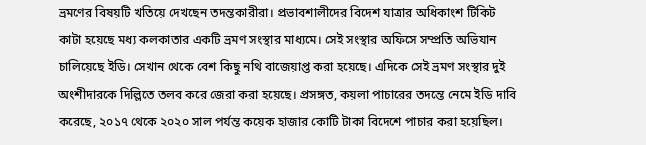ভ্রমণের বিষয়টি খতিয়ে দেখছেন তদন্তকারীরা। প্রভাবশালীদের বিদেশ যাত্রার অধিকাংশ টিকিট কাটা হয়েছে মধ্য কলকাতার একটি ভ্রমণ সংস্থার মাধ্যমে। সেই সংস্থার অফিসে সম্প্রতি অভিযান চালিয়েছে ইডি। সেখান থেকে বেশ কিছু নথি বাজেয়াপ্ত করা হয়েছে। এদিকে সেই ভ্রমণ সংস্থার দুই অংশীদারকে দিল্লিতে তলব করে জেরা করা হয়েছে। প্রসঙ্গত, কয়লা পাচারের তদন্তে নেমে ইডি দাবি করেছে, ২০১৭ থেকে ২০২০ সাল পর্যন্ত কয়েক হাজার কোটি টাকা বিদেশে পাচার করা হয়েছিল।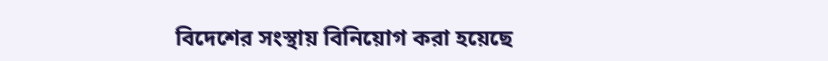বিদেশের সংস্থায় বিনিয়োগ করা হয়েছে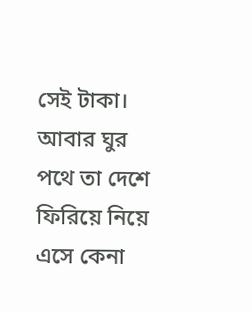সেই টাকা। আবার ঘুর পথে তা দেশে ফিরিয়ে নিয়ে এসে কেনা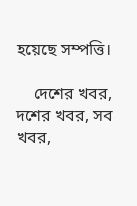হয়েছে সম্পত্তি।

    দেশের খবর, দশের খবর, সব খবর,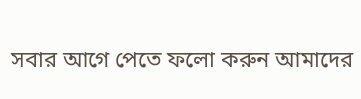সবার আগে পেতে ফলো করুন আমাদের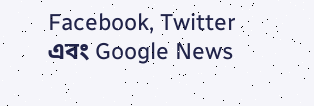Facebook, Twitter এবং Google News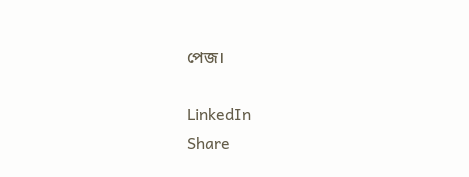পেজ।

LinkedIn
Share